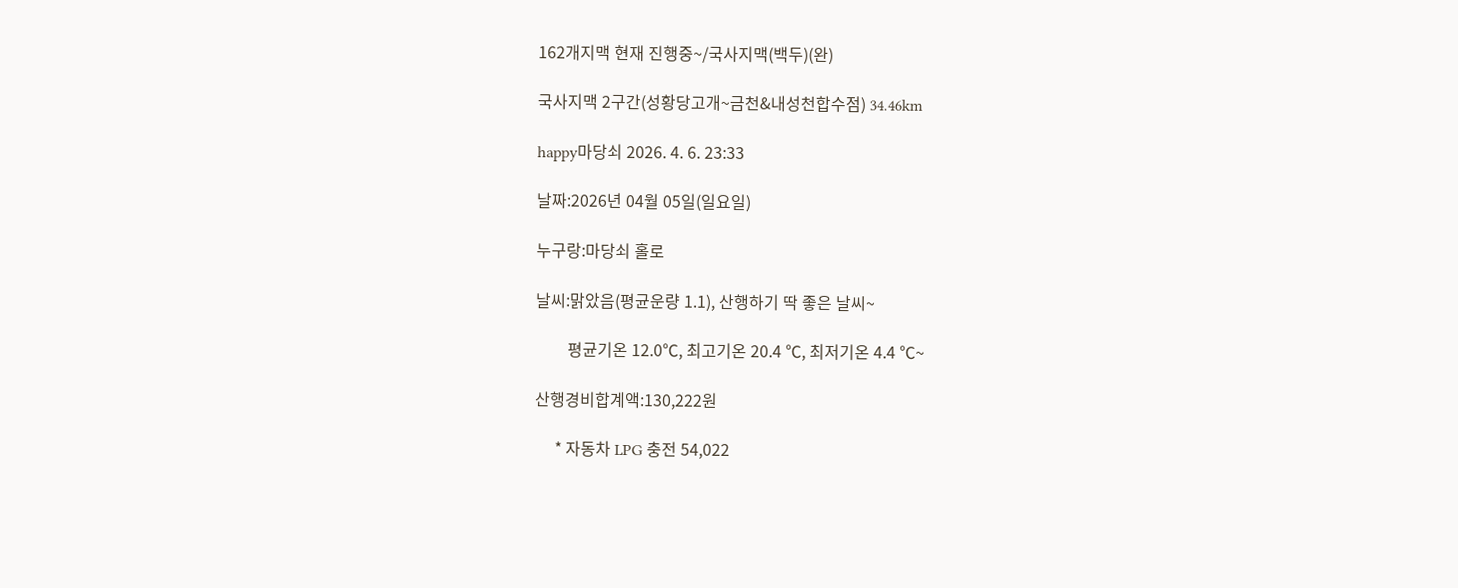162개지맥 현재 진행중~/국사지맥(백두)(완)

국사지맥 2구간(성황당고개~금천&내성천합수점) 34.46km

happy마당쇠 2026. 4. 6. 23:33

날짜:2026년 04월 05일(일요일)

누구랑:마당쇠 홀로

날씨:맑았음(평균운량 1.1), 산행하기 딱 좋은 날씨~

        평균기온 12.0℃, 최고기온 20.4 ℃, 최저기온 4.4 ℃~

산행경비합계액:130,222원

     * 자동차 LPG 충전 54,022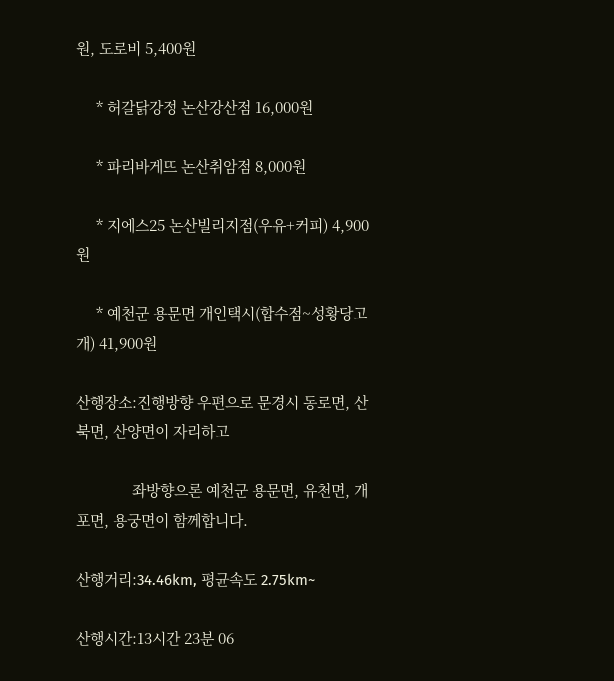원, 도로비 5,400원

     * 허갈닭강정 논산강산점 16,000원

     * 파리바게뜨 논산취암점 8,000원

     * 지에스25 논산빌리지점(우유+커피) 4,900원

     * 예천군 용문면 개인택시(합수점~성황당고개) 41,900원

산행장소:진행방향 우편으로 문경시 동로면, 산북면, 산양면이 자리하고

              좌방향으론 예천군 용문면, 유천면, 개포면, 용궁면이 함께합니다.

산행거리:34.46km, 평균속도 2.75km~

산행시간:13시간 23분 06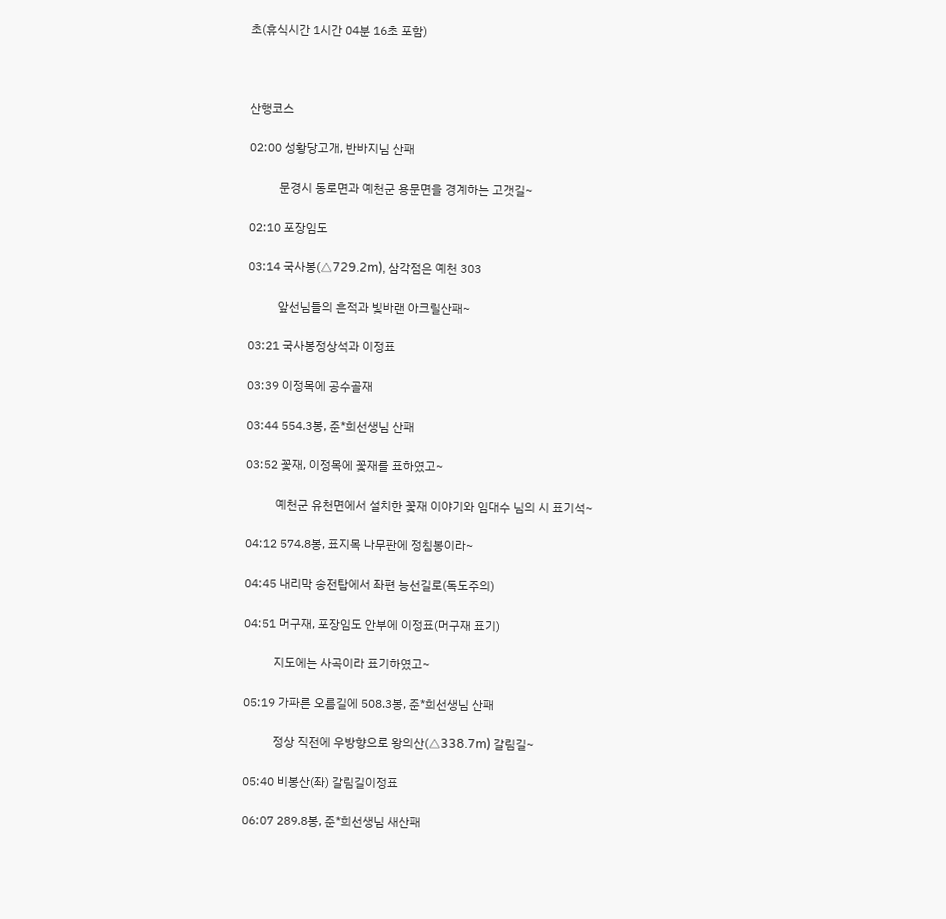초(휴식시간 1시간 04분 16초 포함)



산행코스

02:00 성황당고개, 반바지님 산패

          문경시 동로면과 예천군 용문면을 경계하는 고갯길~

02:10 포장임도

03:14 국사봉(△729.2m), 삼각점은 예천 303

          앞선님들의 흔적과 빛바랜 아크릴산패~

03:21 국사봉정상석과 이정표

03:39 이정목에 공수골재

03:44 554.3봉, 준*희선생님 산패

03:52 꽃재, 이정목에 꽃재를 표하였고~

          예천군 유천면에서 설치한 꽃재 이야기와 임대수 님의 시 표기석~

04:12 574.8봉, 표지목 나무판에 정침봉이라~

04:45 내리막 송전탑에서 좌편 능선길로(독도주의)

04:51 머구재, 포장임도 안부에 이정표(머구재 표기)

          지도에는 사곡이라 표기하였고~

05:19 가파른 오름길에 508.3봉, 준*희선생님 산패

          정상 직전에 우방향으로 왕의산(△338.7m) 갈림길~

05:40 비봉산(좌) 갈림길이정표

06:07 289.8봉, 준*희선생님 새산패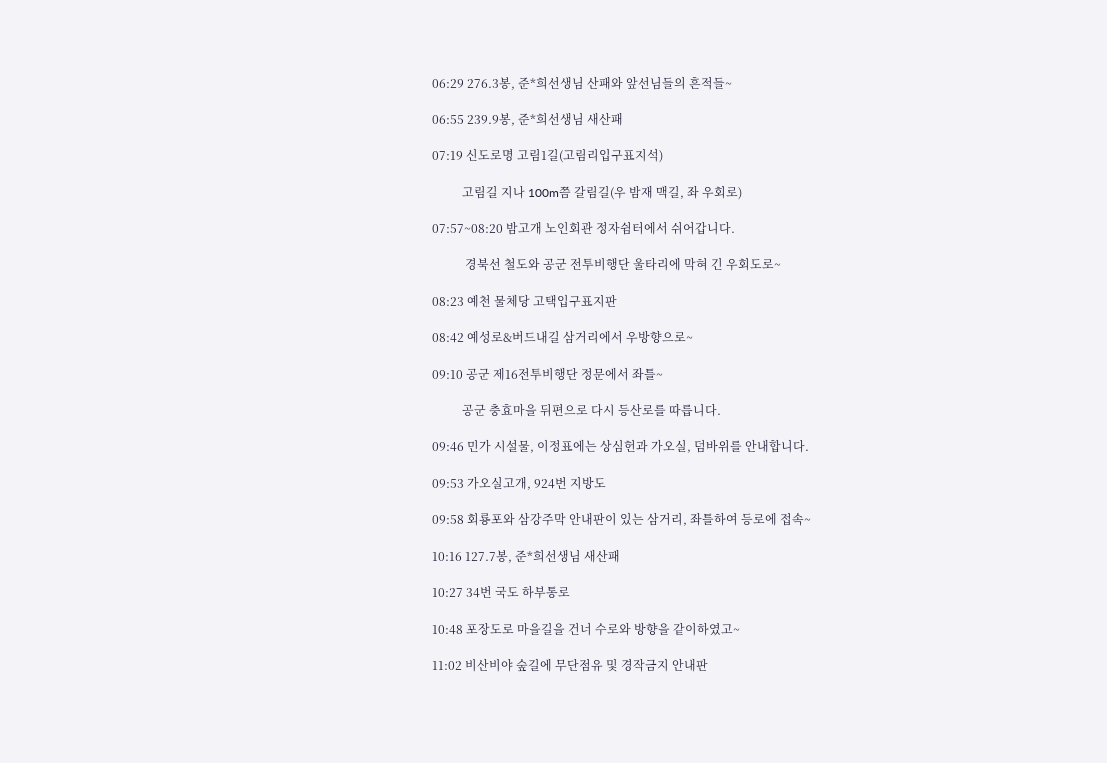06:29 276.3봉, 준*희선생님 산패와 앞선님들의 흔적들~

06:55 239.9봉, 준*희선생님 새산패

07:19 신도로명 고림1길(고림리입구표지석)

          고림길 지나 100m쯤 갈림길(우 밤재 맥길, 좌 우회로)

07:57~08:20 밤고개 노인회관 정자쉼터에서 쉬어갑니다.

           경북선 철도와 공군 전투비행단 울타리에 막혀 긴 우회도로~

08:23 예천 물체당 고택입구표지판

08:42 예성로&버드내길 삼거리에서 우방향으로~

09:10 공군 제16전투비행단 정문에서 좌틀~

          공군 충효마을 뒤편으로 다시 등산로를 따릅니다.

09:46 민가 시설물, 이정표에는 상심헌과 가오실, 덤바위를 안내합니다.

09:53 가오실고개, 924번 지방도

09:58 회룡포와 삼강주막 안내판이 있는 삼거리, 좌틀하여 등로에 접속~

10:16 127.7봉, 준*희선생님 새산패

10:27 34번 국도 하부통로

10:48 포장도로 마을길을 건너 수로와 방향을 같이하였고~

11:02 비산비야 숲길에 무단점유 및 경작금지 안내판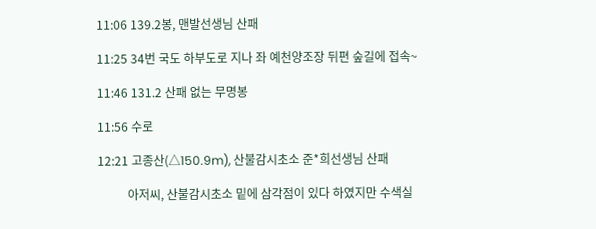11:06 139.2봉, 맨발선생님 산패

11:25 34번 국도 하부도로 지나 좌 예천양조장 뒤편 숲길에 접속~

11:46 131.2 산패 없는 무명봉

11:56 수로

12:21 고종산(△150.9m), 산불감시초소 준*희선생님 산패

          아저씨, 산불감시초소 밑에 삼각점이 있다 하였지만 수색실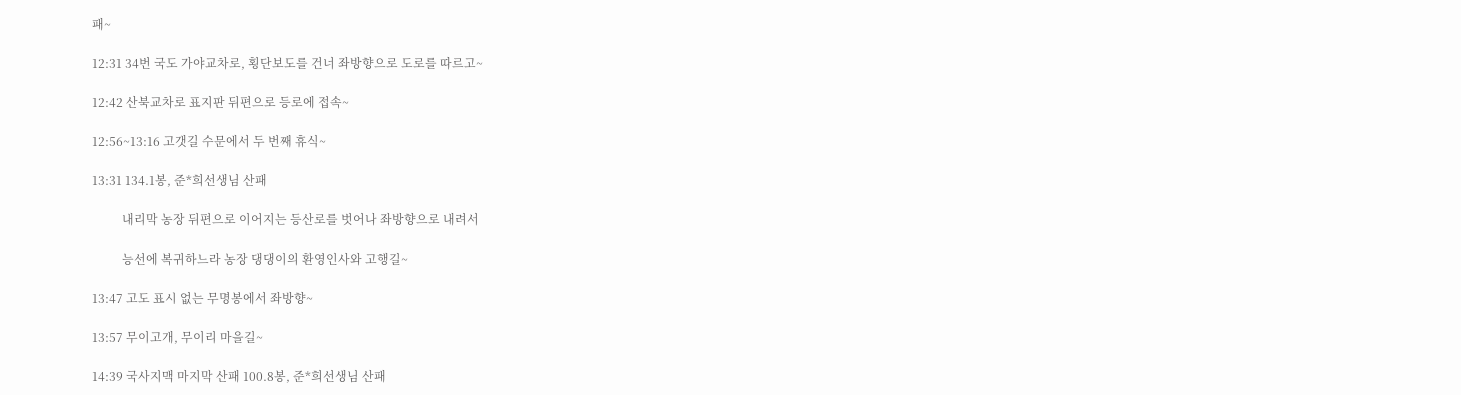패~

12:31 34번 국도 가야교차로, 횡단보도를 건너 좌방향으로 도로를 따르고~

12:42 산북교차로 표지판 뒤편으로 등로에 접속~

12:56~13:16 고갯길 수문에서 두 번째 휴식~

13:31 134.1봉, 준*희선생님 산패

          내리막 농장 뒤편으로 이어지는 등산로를 벗어나 좌방향으로 내려서

          능선에 복귀하느라 농장 댕댕이의 환영인사와 고행길~

13:47 고도 표시 없는 무명봉에서 좌방향~

13:57 무이고개, 무이리 마을길~

14:39 국사지맥 마지막 산패 100.8봉, 준*희선생님 산패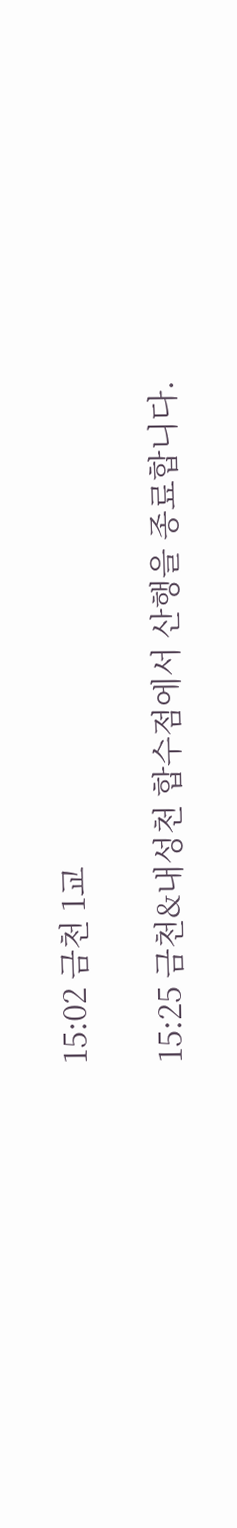15:02 금천 1교

15:25 금천&내성천 합수점에서 산행을 종료합니다.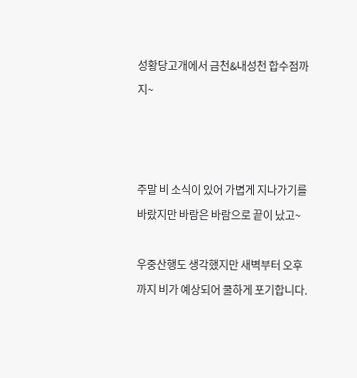성황당고개에서 금천&내성천 합수점까지~



주말 비 소식이 있어 가볍게 지나가기를 바랐지만 바람은 바람으로 끝이 났고~

우중산행도 생각했지만 새벽부터 오후까지 비가 예상되어 쿨하게 포기합니다.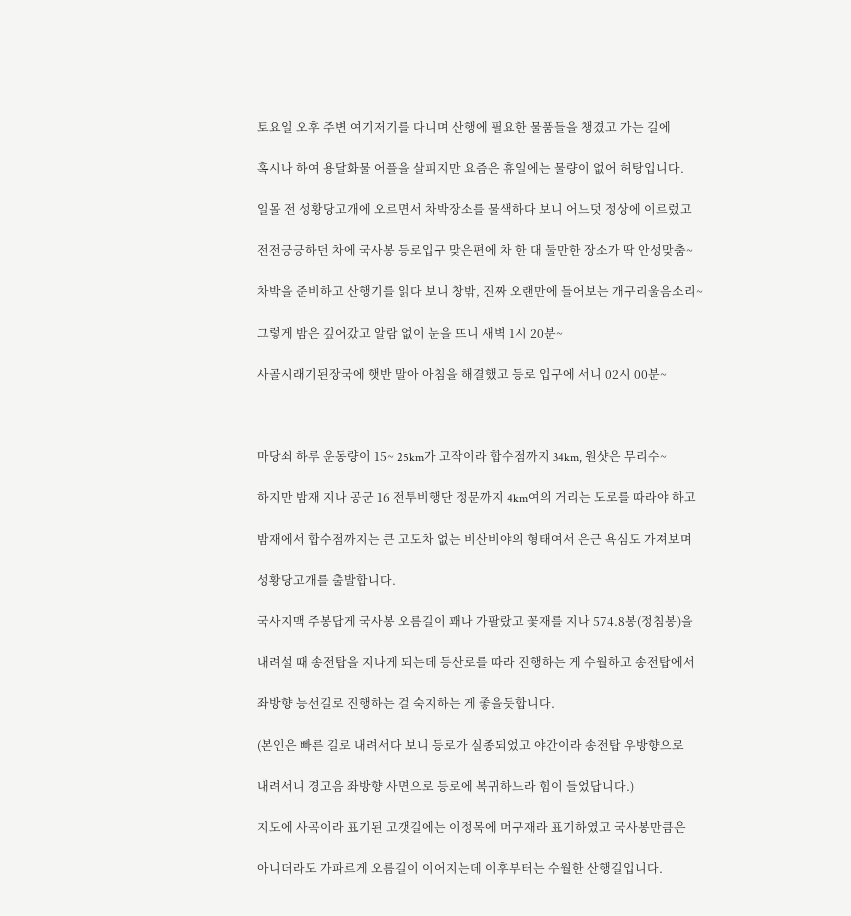토요일 오후 주변 여기저기를 다니며 산행에 필요한 물품들을 챙겼고 가는 길에

혹시나 하여 용달화물 어플을 살피지만 요즘은 휴일에는 물량이 없어 허탕입니다.

일몰 전 성황당고개에 오르면서 차박장소를 물색하다 보니 어느덧 정상에 이르렀고

전전긍긍하던 차에 국사봉 등로입구 맞은편에 차 한 대 둘만한 장소가 딱 안성맞춤~

차박을 준비하고 산행기를 읽다 보니 창밖, 진짜 오랜만에 들어보는 개구리울음소리~

그렇게 밤은 깊어갔고 알람 없이 눈을 뜨니 새벽 1시 20분~

사골시래기된장국에 햇반 말아 아침을 해결했고 등로 입구에 서니 02시 00분~



마당쇠 하루 운동량이 15~ 25km가 고작이라 합수점까지 34km, 원샷은 무리수~

하지만 밤재 지나 공군 16 전투비행단 정문까지 4km여의 거리는 도로를 따라야 하고

밤재에서 합수점까지는 큰 고도차 없는 비산비야의 형태여서 은근 욕심도 가져보며

성황당고개를 출발합니다.

국사지맥 주봉답게 국사봉 오름길이 꽤나 가팔랐고 꽃재를 지나 574.8봉(정침봉)을

내려설 때 송전탑을 지나게 되는데 등산로를 따라 진행하는 게 수월하고 송전탑에서

좌방향 능선길로 진행하는 걸 숙지하는 게 좋을듯합니다.

(본인은 빠른 길로 내려서다 보니 등로가 실종되었고 야간이라 송전탑 우방향으로

내려서니 경고음 좌방향 사면으로 등로에 복귀하느라 힘이 들었답니다.)

지도에 사곡이라 표기된 고갯길에는 이정목에 머구재라 표기하였고 국사봉만큼은

아니더라도 가파르게 오름길이 이어지는데 이후부터는 수월한 산행길입니다.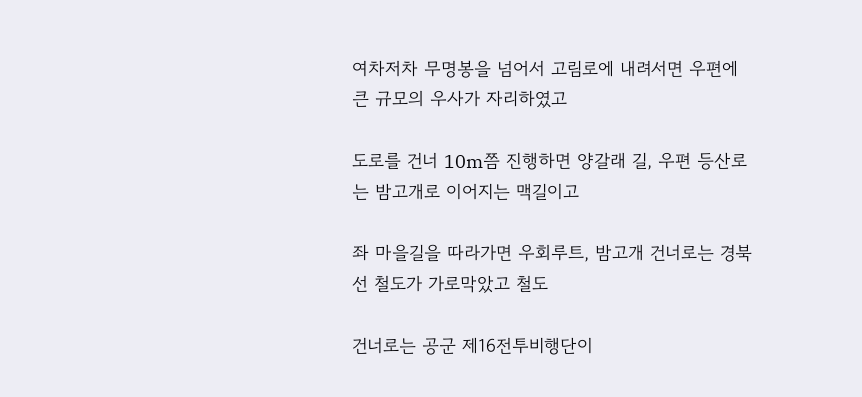여차저차 무명봉을 넘어서 고림로에 내려서면 우편에 큰 규모의 우사가 자리하였고

도로를 건너 10m쯤 진행하면 양갈래 길, 우편 등산로는 밤고개로 이어지는 맥길이고

좌 마을길을 따라가면 우회루트, 밤고개 건너로는 경북선 철도가 가로막았고 철도

건너로는 공군 제16전투비행단이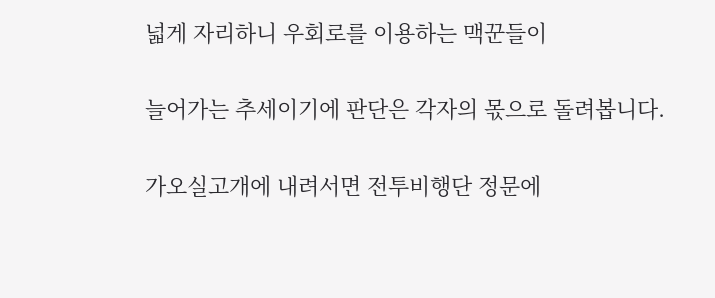넓게 자리하니 우회로를 이용하는 맥꾼들이

늘어가는 추세이기에 판단은 각자의 몫으로 돌려봅니다.

가오실고개에 내려서면 전투비행단 정문에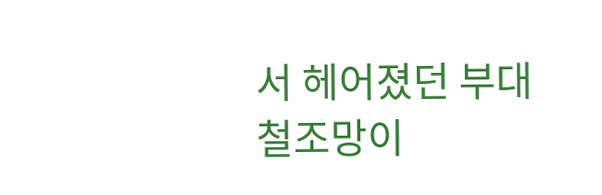서 헤어졌던 부대 철조망이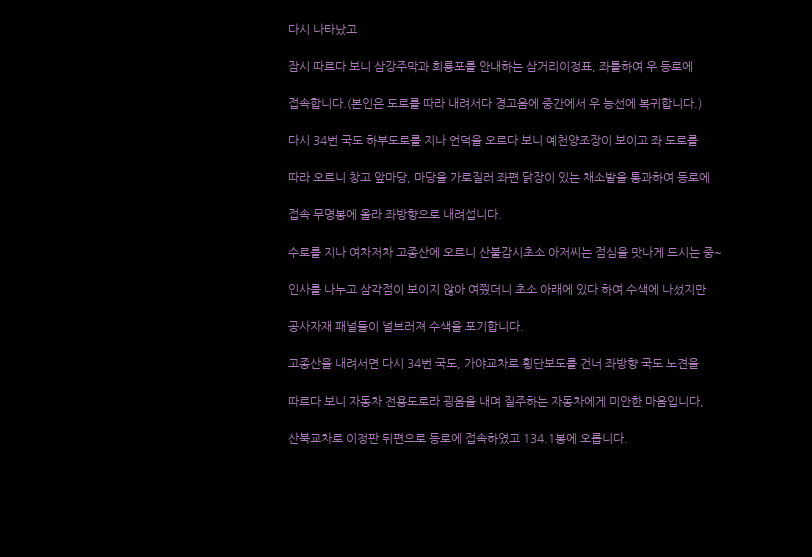다시 나타났고

잠시 따르다 보니 삼강주막과 회룡포를 안내하는 삼거리이정표, 좌틀하여 우 등로에

접속합니다.(본인은 도로를 따라 내려서다 경고음에 중간에서 우 능선에 복귀합니다.)

다시 34번 국도 하부도로를 지나 언덕을 오르다 보니 예천양조장이 보이고 좌 도로를

따라 오르니 창고 앞마당, 마당을 가로질러 좌편 닭장이 있는 채소밭을 통과하여 등로에

접속 무명봉에 올라 좌방향으로 내려섭니다.

수로를 지나 여차저차 고종산에 오르니 산불감시초소 아저씨는 점심을 맛나게 드시는 중~

인사를 나누고 삼각점이 보이지 않아 여쭸더니 초소 아래에 있다 하여 수색에 나섰지만

공사자재 패널들이 널브러져 수색을 포기합니다.

고종산을 내려서면 다시 34번 국도, 가야교차로 횡단보도를 건너 좌방향 국도 노견을

따르다 보니 자동차 전용도로라 굉음을 내며 질주하는 자동차에게 미안한 마음입니다,

산북교차로 이정판 뒤편으로 등로에 접속하였고 134.1봉에 오릅니다.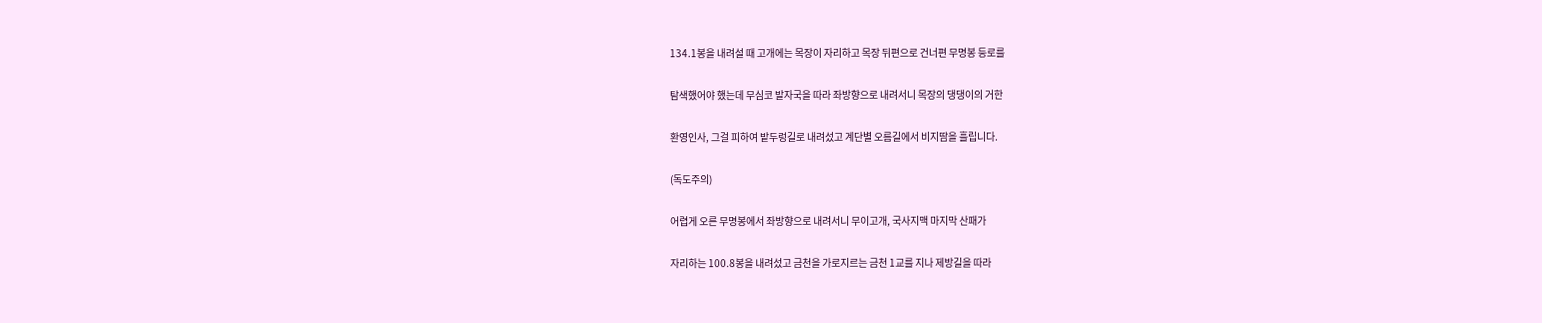134.1봉을 내려설 때 고개에는 목장이 자리하고 목장 뒤편으로 건너편 무명봉 등로를

탐색했어야 했는데 무심코 발자국을 따라 좌방향으로 내려서니 목장의 댕댕이의 거한

환영인사, 그걸 피하여 밭두렁길로 내려섰고 계단별 오름길에서 비지땀을 흘립니다.

(독도주의)

어렵게 오른 무명봉에서 좌방향으로 내려서니 무이고개, 국사지맥 마지막 산패가

자리하는 100.8봉을 내려섰고 금천을 가로지르는 금천 1교를 지나 제방길을 따라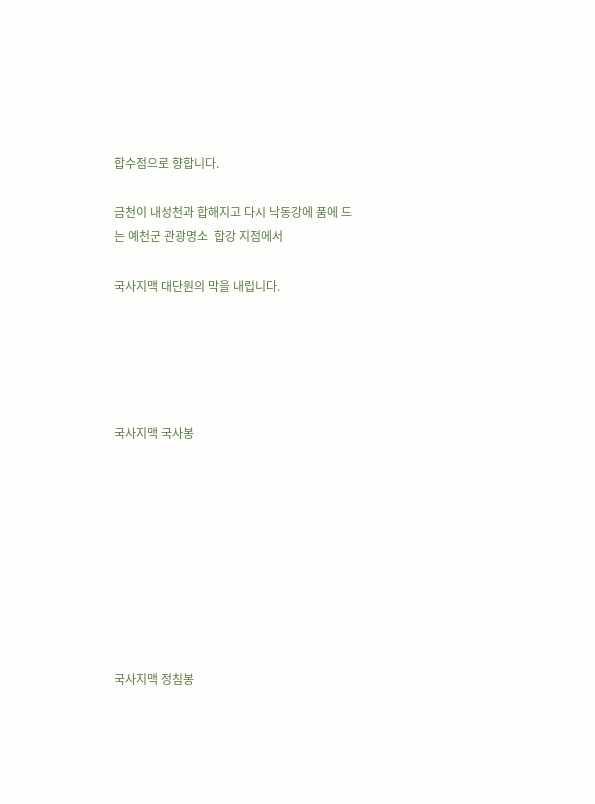합수점으로 향합니다.

금천이 내성천과 합해지고 다시 낙동강에 품에 드는 예천군 관광명소  합강 지점에서

국사지맥 대단원의 막을 내립니다.





국사지맥 국사봉









국사지맥 정침봉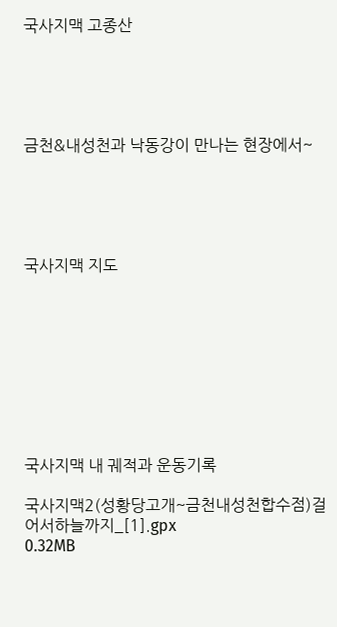국사지맥 고종산





금천&내성천과 낙동강이 만나는 현장에서~





국사지맥 지도









국사지맥 내 궤적과 운동기록

국사지맥2(성황당고개~금천내성천합수점)걸어서하늘까지_[1].gpx
0.32MB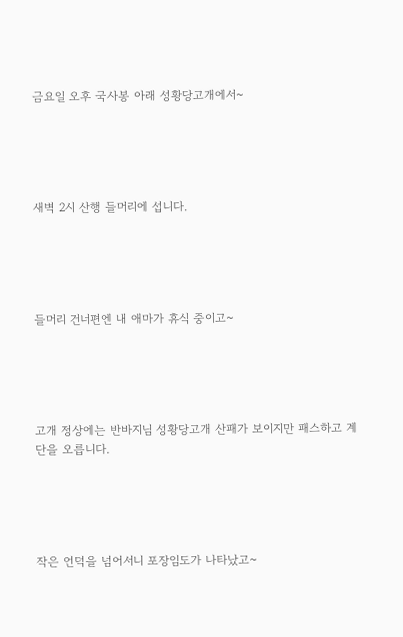금요일 오후 국사봉 아래 성황당고개에서~





새벽 2시 산행 들머리에 섭니다.





들머리 건너편엔 내 애마가 휴식 중이고~





고개 정상에는 반바지님 성황당고개 산패가 보이지만 패스하고 계단을 오릅니다.





작은 언덕을 넘어서니 포장임도가 나타났고~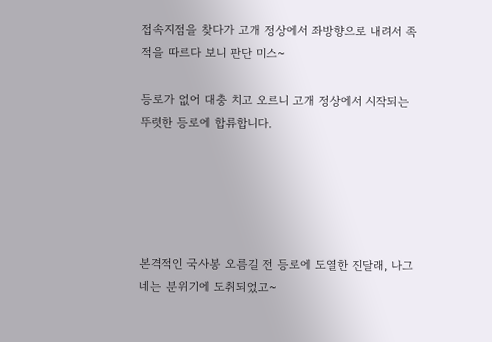접속지점을 찾다가 고개 정상에서 좌방향으로 내려서 족적을 따르다 보니 판단 미스~

등로가 없어 대충 치고 오르니 고개 정상에서 시작되는 뚜렷한 등로에 합류합니다.





본격적인 국사봉 오름길 전 등로에 도열한 진달래, 나그네는 분위기에 도취되었고~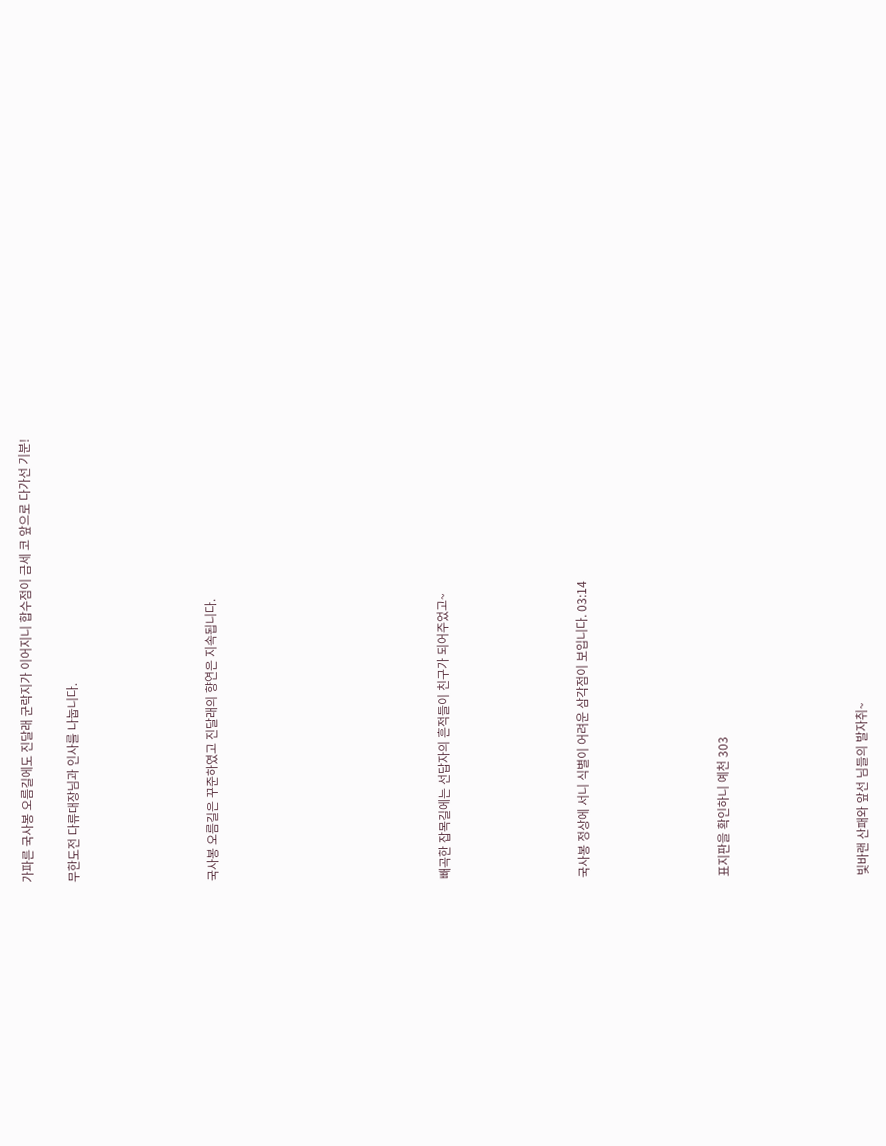가파른 국사봉 오름길에도 진달래 군락지가 이어지니 합수점이 금세 코 앞으로 다가선 기분!

무한도전 다류대장님과 인사를 나눕니다.





국사봉 오름길은 꾸준하였고 진달래의 향연은 지속됩니다.









빼곡한 잡목길에는 선답자의 흔적들이 친구가 되어주었고~





국사봉 정상에 서니 식별이 어려운 삼각점이 보입니다. 03:14





표지판을 확인하니 예천 303





빛바랜 산패와 앞선 님들의 발자취~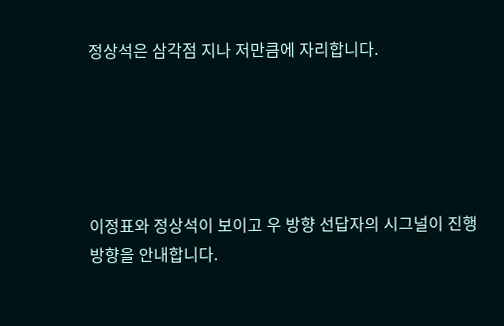정상석은 삼각점 지나 저만큼에 자리합니다.





이정표와 정상석이 보이고 우 방향 선답자의 시그널이 진행방향을 안내합니다.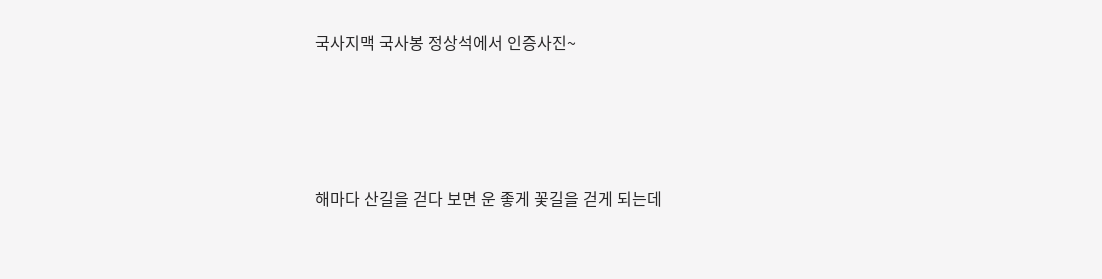국사지맥 국사봉 정상석에서 인증사진~





해마다 산길을 걷다 보면 운 좋게 꽃길을 걷게 되는데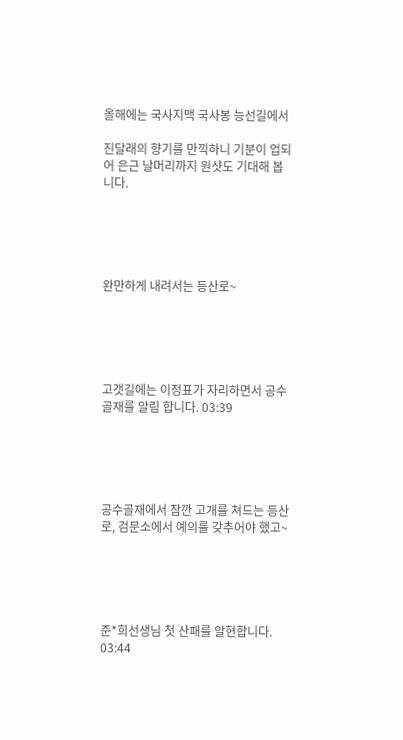올해에는 국사지맥 국사봉 능선길에서

진달래의 향기를 만끽하니 기분이 업되어 은근 날머리까지 원샷도 기대해 봅니다.





완만하게 내려서는 등산로~





고갯길에는 이정표가 자리하면서 공수골재를 알림 합니다. 03:39





공수골재에서 잠깐 고개를 쳐드는 등산로, 검문소에서 예의를 갖추어야 했고~





준*희선생님 첫 산패를 알현합니다. 03:44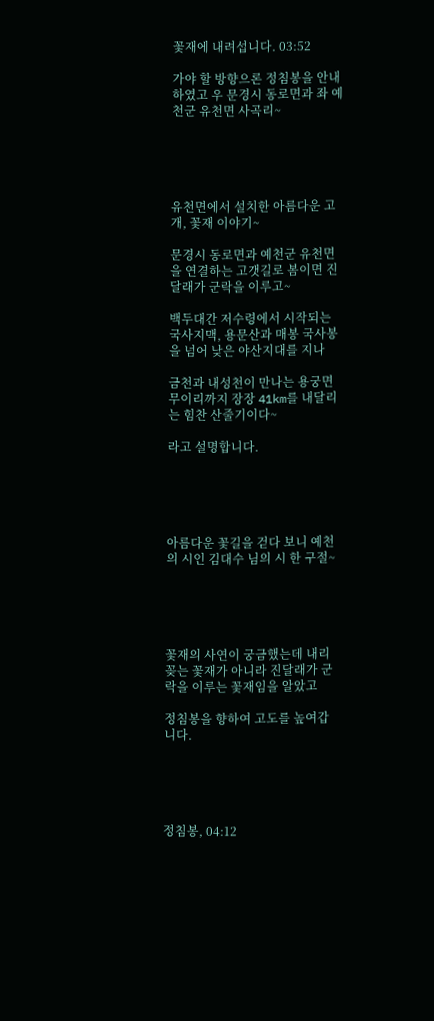꽃재에 내려섭니다. 03:52

가야 할 방향으론 정침봉을 안내하였고 우 문경시 동로면과 좌 예천군 유천면 사곡리~





유천면에서 설치한 아름다운 고개, 꽃재 이야기~

문경시 동로면과 예천군 유천면을 연결하는 고갯길로 봄이면 진달래가 군락을 이루고~

백두대간 저수령에서 시작되는 국사지맥, 용문산과 매봉 국사봉을 넘어 낮은 야산지대를 지나

금천과 내성천이 만나는 용궁면 무이리까지 장장 41km를 내달리는 힘찬 산줄기이다~

라고 설명합니다.





아름다운 꽃길을 걷다 보니 예천의 시인 김대수 님의 시 한 구절~





꽃재의 사연이 궁금했는데 내리꽂는 꽃재가 아니라 진달래가 군락을 이루는 꽃재임을 알았고

정침봉을 향하여 고도를 높여갑니다.





정침봉, 04:12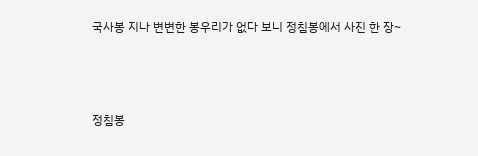국사봉 지나 변변한 봉우리가 없다 보니 정침봉에서 사진 한 장~





정침봉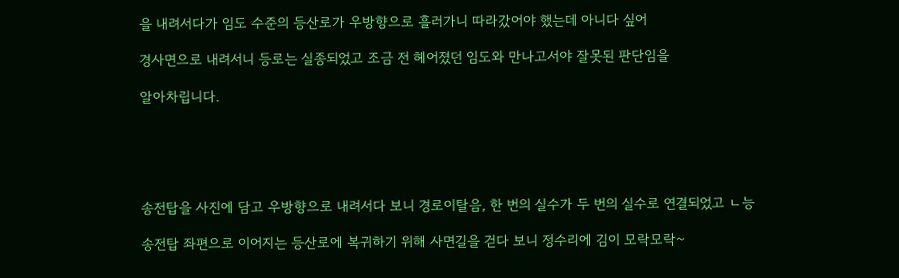을 내려서다가 임도 수준의 등산로가 우방향으로 흘러가니 따라갔어야 했는데 아니다 싶어

경사면으로 내려서니 등로는 실종되었고 조금 전 헤어졌던 임도와 만나고서야 잘못된 판단임을

알아차립니다.





송전탑을 사진에 담고 우방향으로 내려서다 보니 경로이탈음, 한 번의 실수가 두 번의 실수로 연결되었고 ㄴ능

송전탑 좌편으로 이어지는 등산로에 복귀하기 위해 사면길을 걷다 보니 정수리에 김이 모락모락~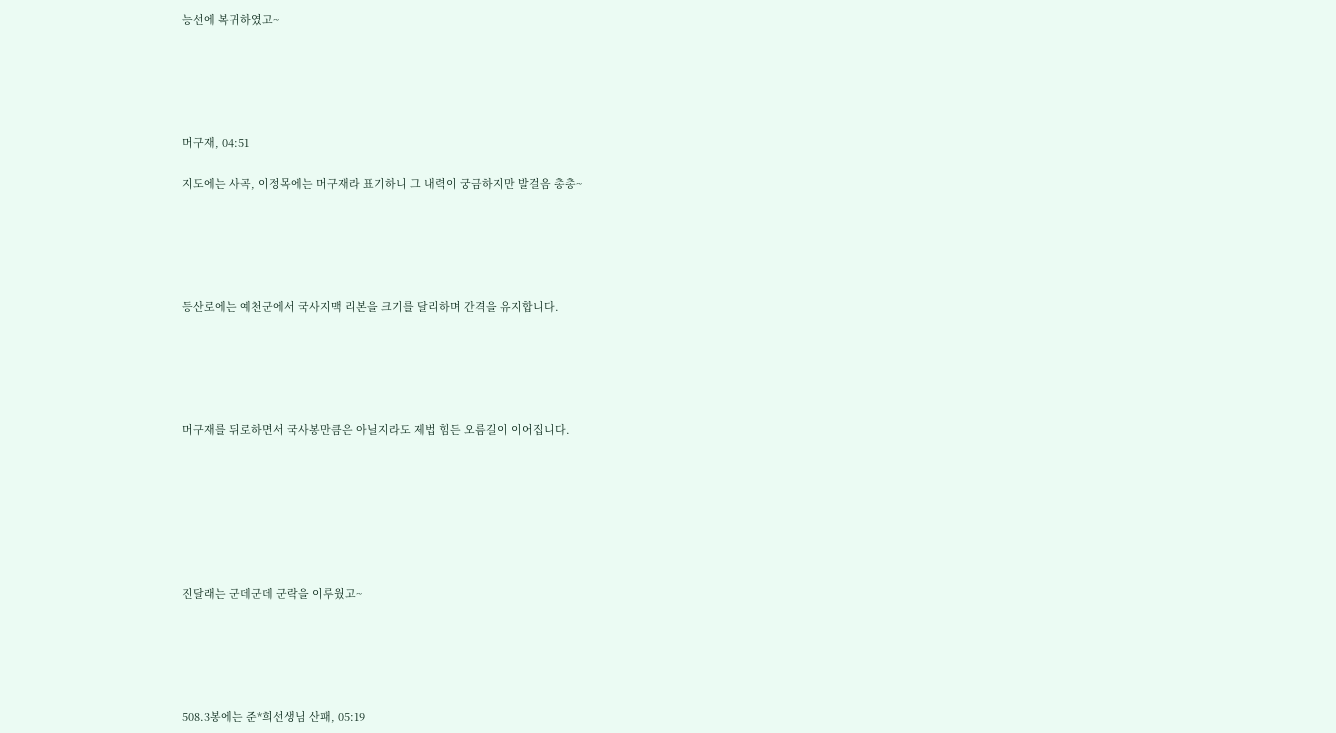능선에 복귀하였고~





머구재, 04:51

지도에는 사곡, 이정목에는 머구재라 표기하니 그 내력이 궁금하지만 발걸음 총총~





등산로에는 예천군에서 국사지맥 리본을 크기를 달리하며 간격을 유지합니다.





머구재를 뒤로하면서 국사봉만큼은 아닐지라도 제법 힘든 오름길이 이어집니다.







진달래는 군데군데 군락을 이루웠고~





508.3봉에는 준*희선생님 산패, 05:19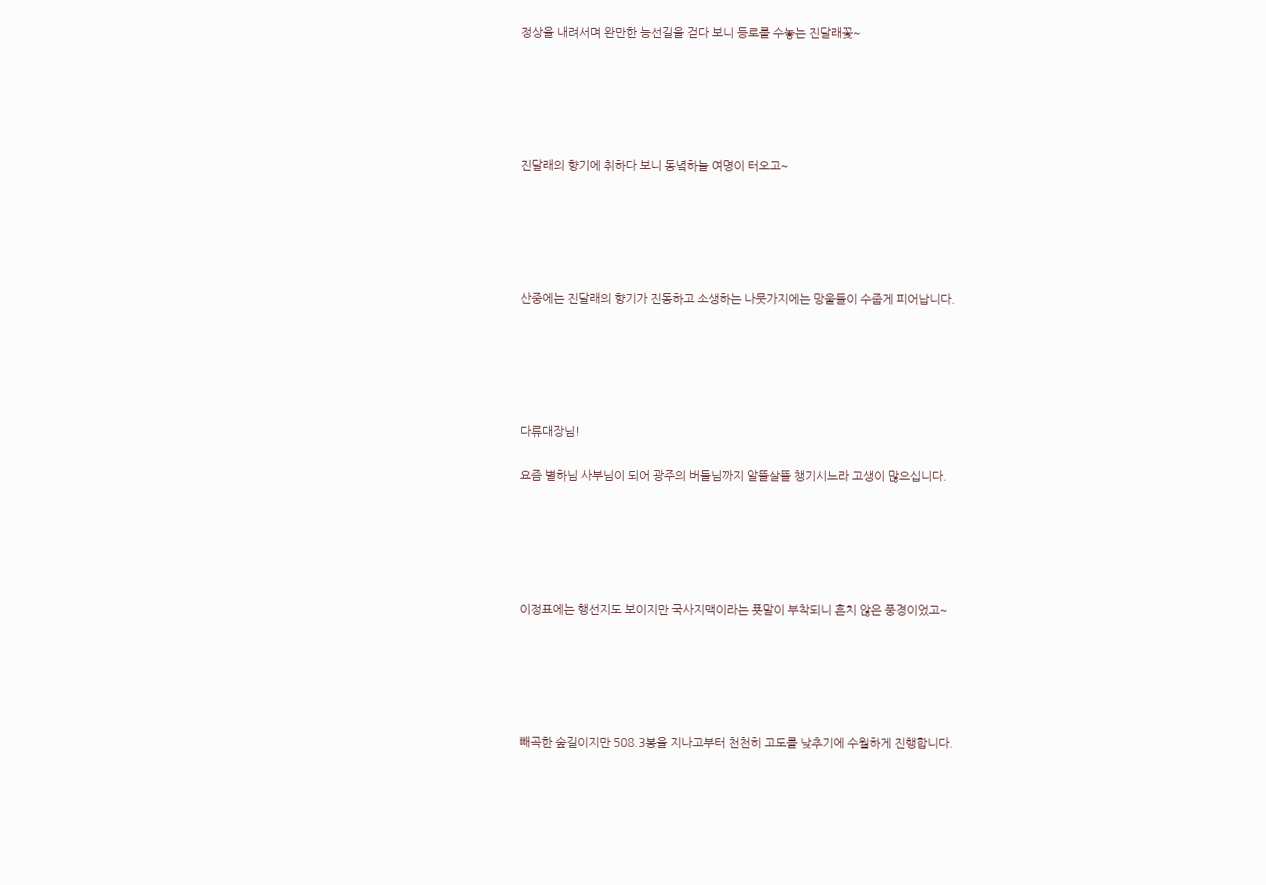정상을 내려서며 완만한 능선길을 걷다 보니 등로를 수놓는 진달래꽃~





진달래의 향기에 취하다 보니 동녘하늘 여명이 터오고~





산중에는 진달래의 향기가 진동하고 소생하는 나뭇가지에는 망울들이 수줍게 피어납니다.





다류대장님!

요즘 별하님 사부님이 되어 광주의 버들님까지 알뜰살뜰 챙기시느라 고생이 많으십니다.





이정표에는 행선지도 보이지만 국사지맥이라는 푯말이 부착되니 흔치 않은 풍경이었고~





빼곡한 숲길이지만 508.3봉을 지나고부터 천천히 고도를 낮추기에 수월하게 진행합니다.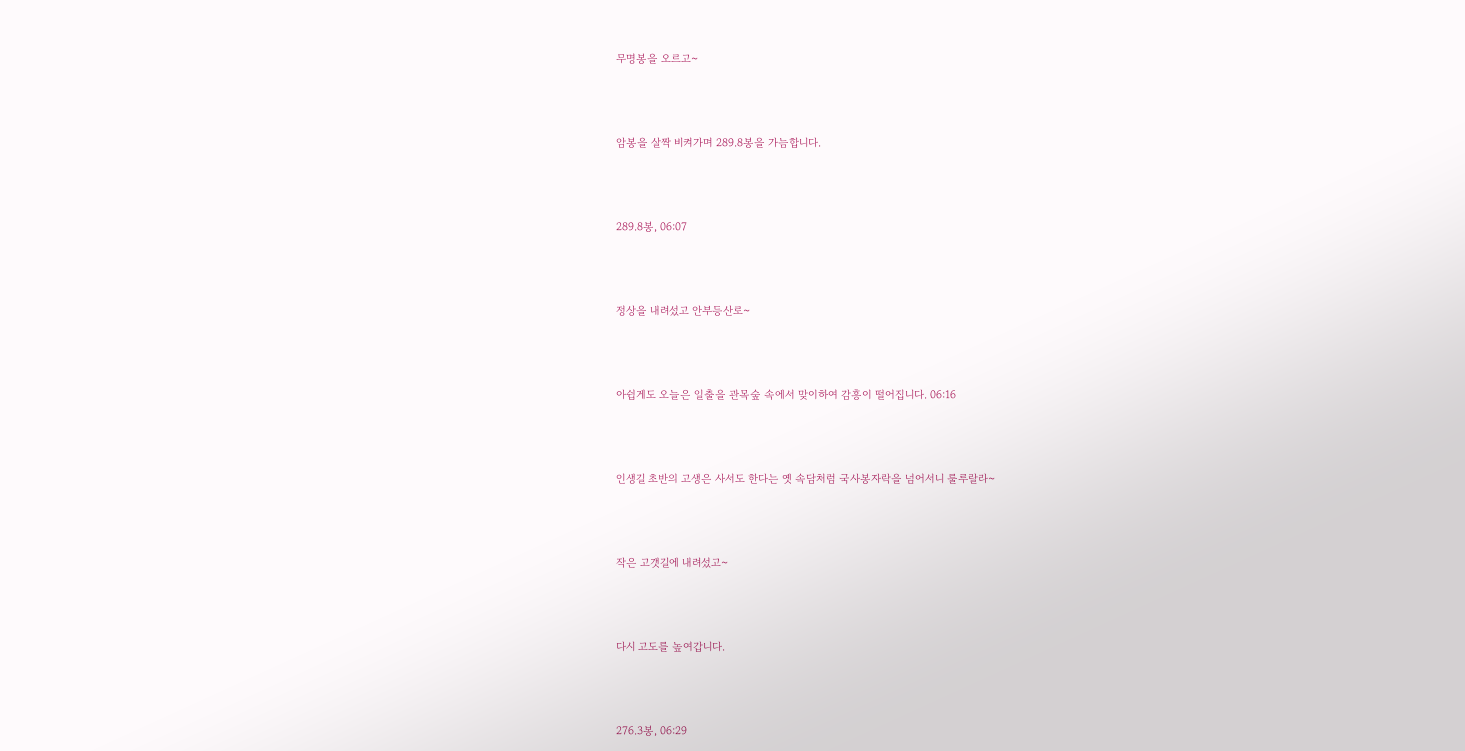무명봉을 오르고~





암봉을 살짝 비켜가며 289.8봉을 가늠합니다.





289.8봉, 06:07





정상을 내려섰고 안부등산로~





아쉽게도 오늘은 일출을 관목숲 속에서 맞이하여 감흥이 떨어집니다. 06:16





인생길 초반의 고생은 사서도 한다는 옛 속담처럼 국사봉자락을 넘어서니 룰루랄라~





작은 고갯길에 내려섰고~





다시 고도를 높여갑니다.





276.3봉, 06:29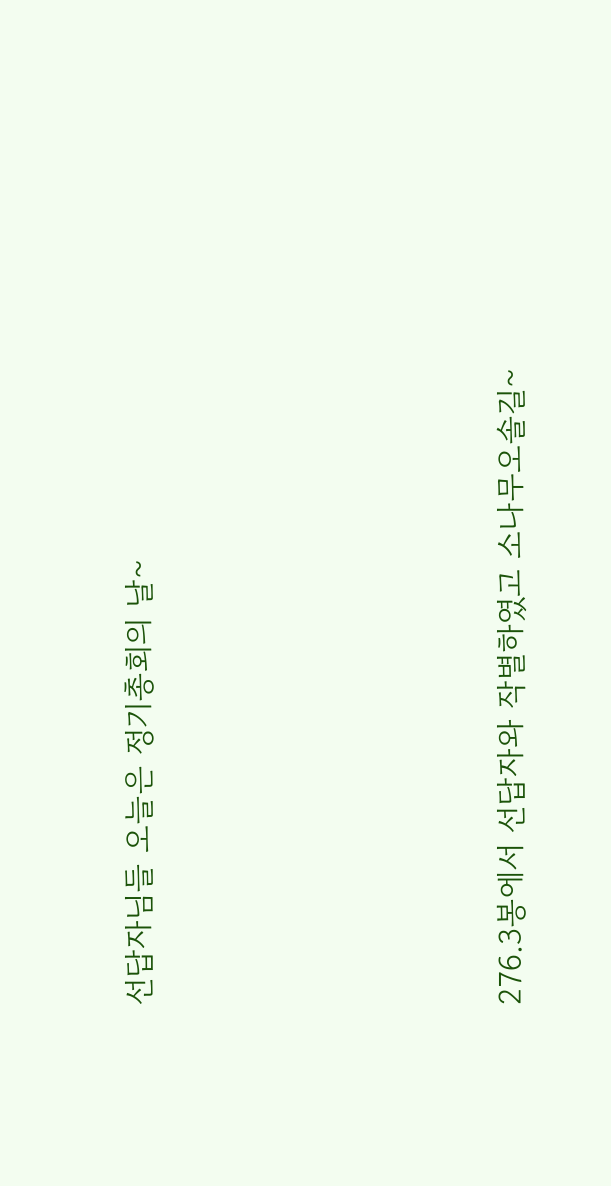선답자님들 오늘은 정기총회의 날~





276.3봉에서 선답자와 작별하였고 소나무오솔길~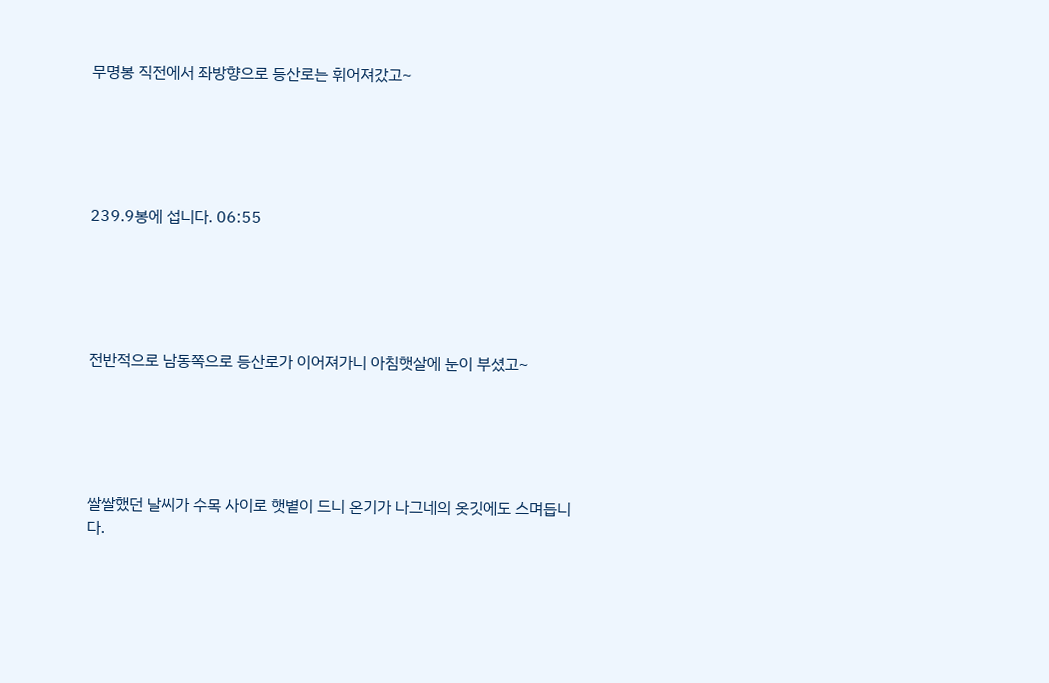무명봉 직전에서 좌방향으로 등산로는 휘어져갔고~





239.9봉에 섭니다. 06:55





전반적으로 남동쪽으로 등산로가 이어져가니 아침햇살에 눈이 부셨고~





쌀쌀했던 날씨가 수목 사이로 햇볕이 드니 온기가 나그네의 옷깃에도 스며듭니다.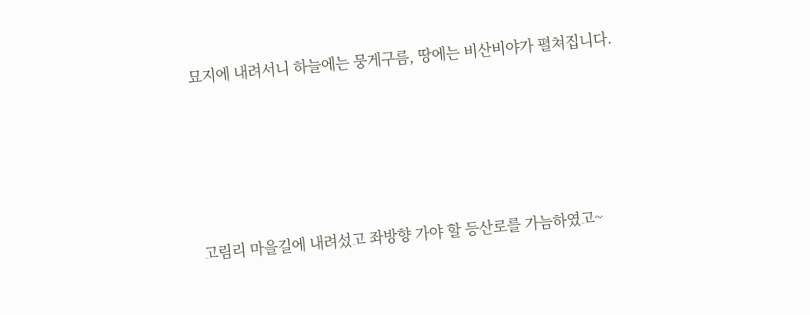묘지에 내려서니 하늘에는 뭉게구름, 땅에는 비산비야가 펼쳐집니다.





고림리 마을길에 내려섰고 좌방향 가야 할 등산로를 가늠하였고~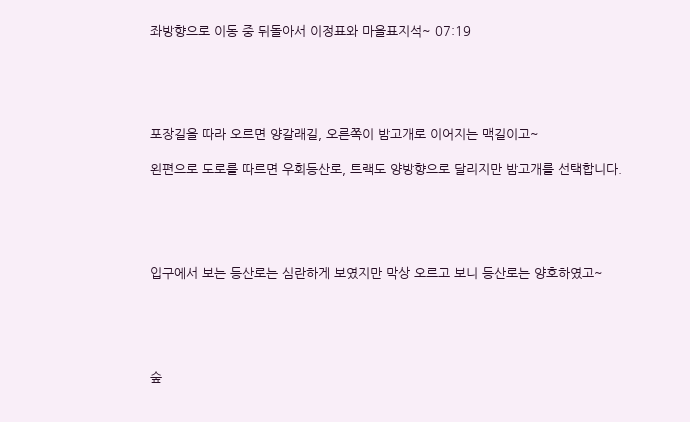좌방향으로 이동 중 뒤돌아서 이정표와 마을표지석~ 07:19





포장길을 따라 오르면 양갈래길, 오른쪽이 밤고개로 이어지는 맥길이고~

왼편으로 도로를 따르면 우회등산로, 트랙도 양방향으로 달리지만 밤고개를 선택합니다.





입구에서 보는 등산로는 심란하게 보였지만 막상 오르고 보니 등산로는 양호하였고~





숲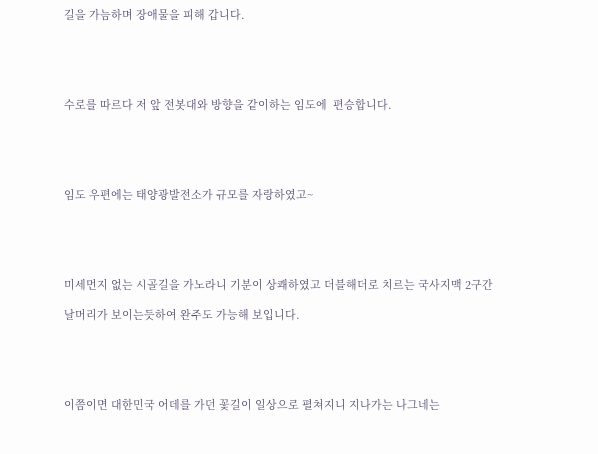길을 가늠하며 장애물을 피해 갑니다.





수로를 따르다 저 앞 전봇대와 방향을 같이하는 임도에  편승합니다.





임도 우편에는 태양광발전소가 규모를 자랑하였고~





미세먼지 없는 시골길을 가노라니 기분이 상쾌하였고 더블해더로 치르는 국사지맥 2구간

날머리가 보이는듯하여 완주도 가능해 보입니다.





이쯤이면 대한민국 어데를 가던 꽃길이 일상으로 펼쳐지니 지나가는 나그네는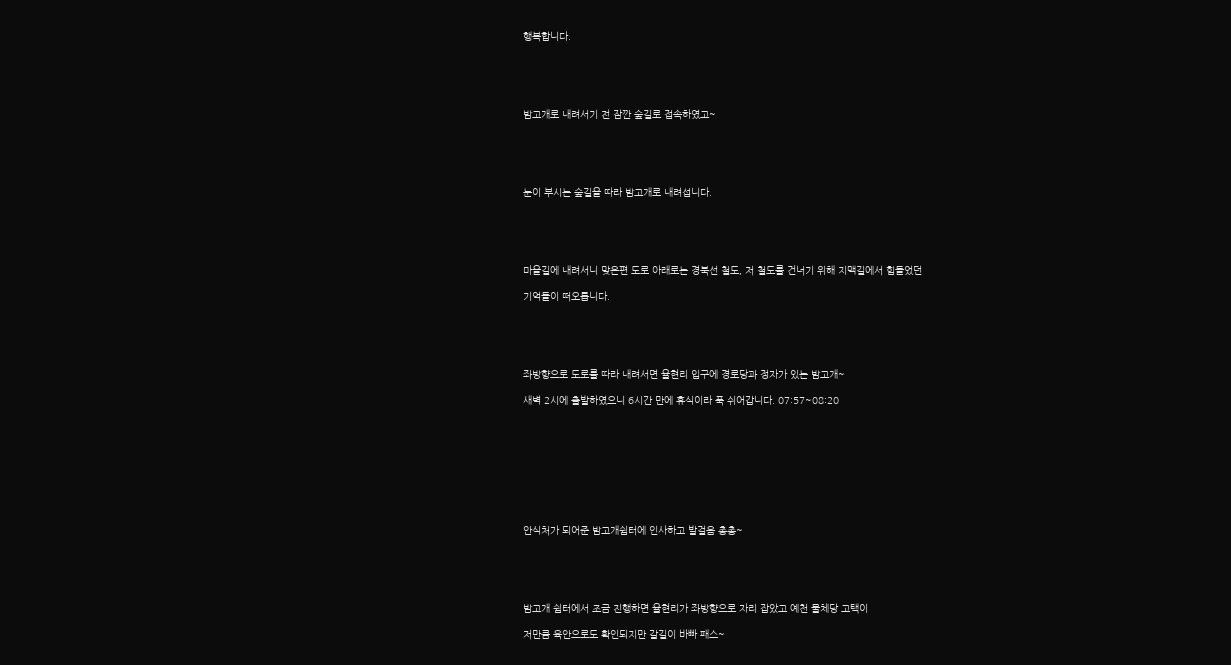행복합니다.





밤고개로 내려서기 전 잠깐 숲길로 접속하였고~





눈이 부시는 숲길을 따라 밤고개로 내려섭니다.





마을길에 내려서니 맞은편 도로 아래로는 경북선 철도, 저 철도를 건너기 위해 지맥길에서 힘들었던

기억들이 떠오릅니다.





좌방향으로 도로를 따라 내려서면 율현리 입구에 경로당과 정자가 있는 밤고개~

새벽 2시에 출발하였으니 6시간 만에 휴식이라 푹 쉬어갑니다. 07:57~08:20









안식처가 되어준 밤고개쉼터에 인사하고 발걸음 총총~





밤고개 쉼터에서 조금 진행하면 율현리가 좌방향으로 자리 잡았고 예천 물체당 고택이

저만큼 육안으로도 확인되지만 갈길이 바빠 패스~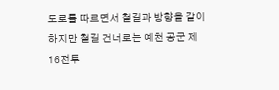도로를 따르면서 철길과 방향을 같이하지만 철길 건너로는 예천 공군 제16전투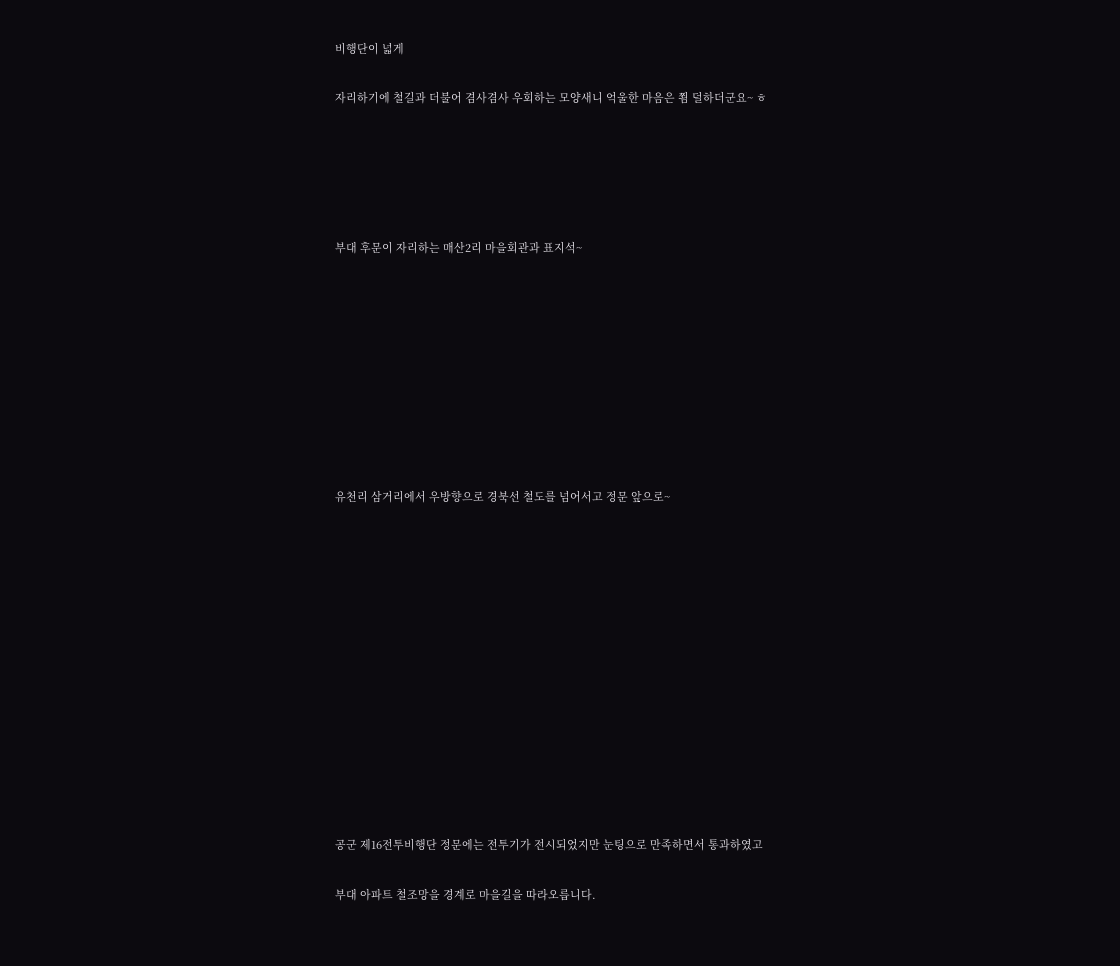비행단이 넓게

자리하기에 철길과 더불어 겸사겸사 우회하는 모양새니 억울한 마음은 쬠 덜하더군요~ ㅎ





부대 후문이 자리하는 매산2리 마을회관과 표지석~









유천리 삼거리에서 우방향으로 경북선 철도를 넘어서고 정문 앞으로~













공군 제16전투비행단 정문에는 전투기가 전시되었지만 눈팅으로 만족하면서 통과하였고

부대 아파트 철조망을 경계로 마을길을 따라오릅니다.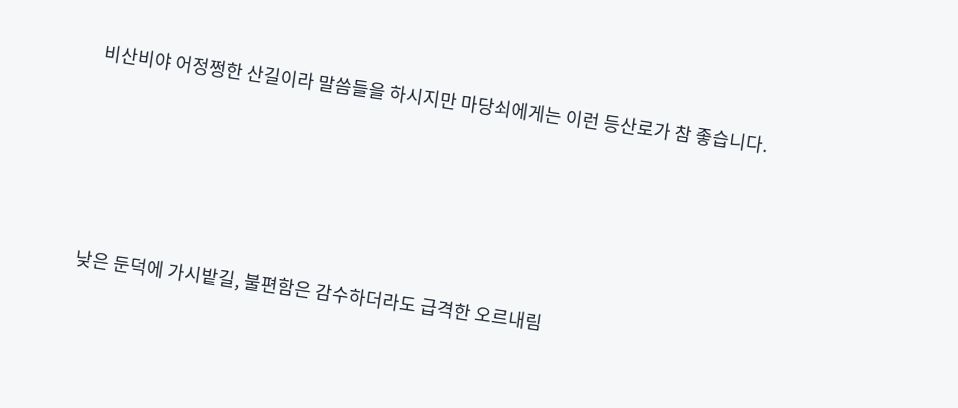비산비야 어정쩡한 산길이라 말씀들을 하시지만 마당쇠에게는 이런 등산로가 참 좋습니다.





낮은 둔덕에 가시밭길, 불편함은 감수하더라도 급격한 오르내림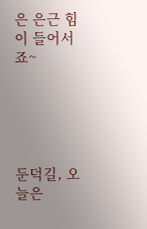은 은근 힘이 들어서죠~





둔덕길, 오늘은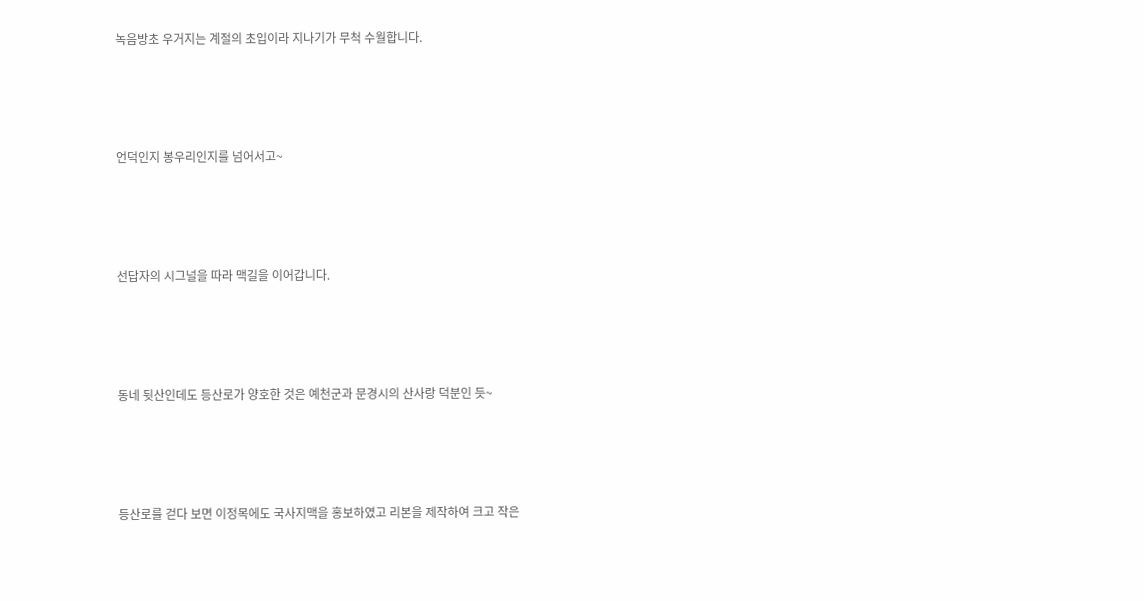녹음방초 우거지는 계절의 초입이라 지나기가 무척 수월합니다.





언덕인지 봉우리인지를 넘어서고~





선답자의 시그널을 따라 맥길을 이어갑니다.





동네 뒷산인데도 등산로가 양호한 것은 예천군과 문경시의 산사랑 덕분인 듯~





등산로를 걷다 보면 이정목에도 국사지맥을 홍보하였고 리본을 제작하여 크고 작은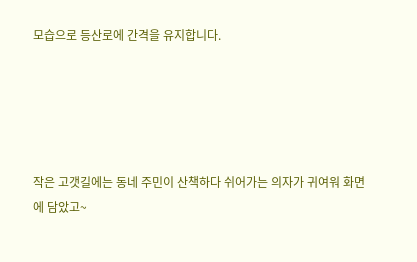모습으로 등산로에 간격을 유지합니다.





작은 고갯길에는 동네 주민이 산책하다 쉬어가는 의자가 귀여워 화면에 담았고~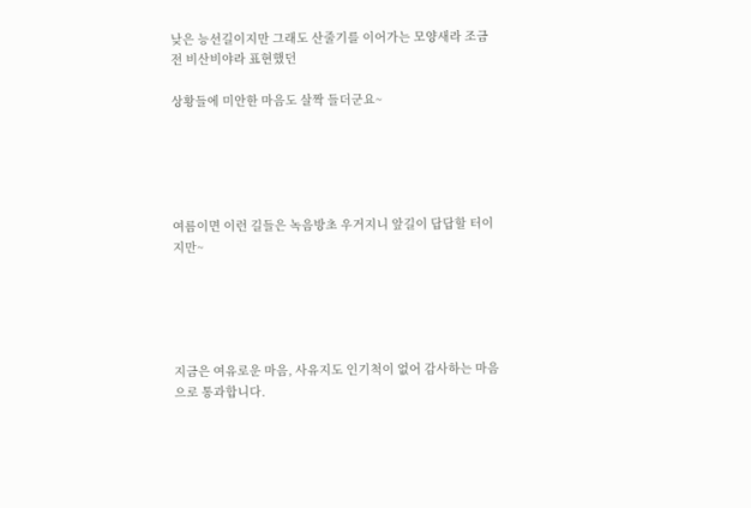낮은 능선길이지만 그래도 산줄기를 이어가는 모양새라 조금 전 비산비야라 표현했던

상황들에 미안한 마음도 살짝 들더군요~





여름이면 이런 길들은 녹음방초 우거지니 앞길이 답답할 터이지만~





지금은 여유로운 마음, 사유지도 인기척이 없어 감사하는 마음으로 통과합니다.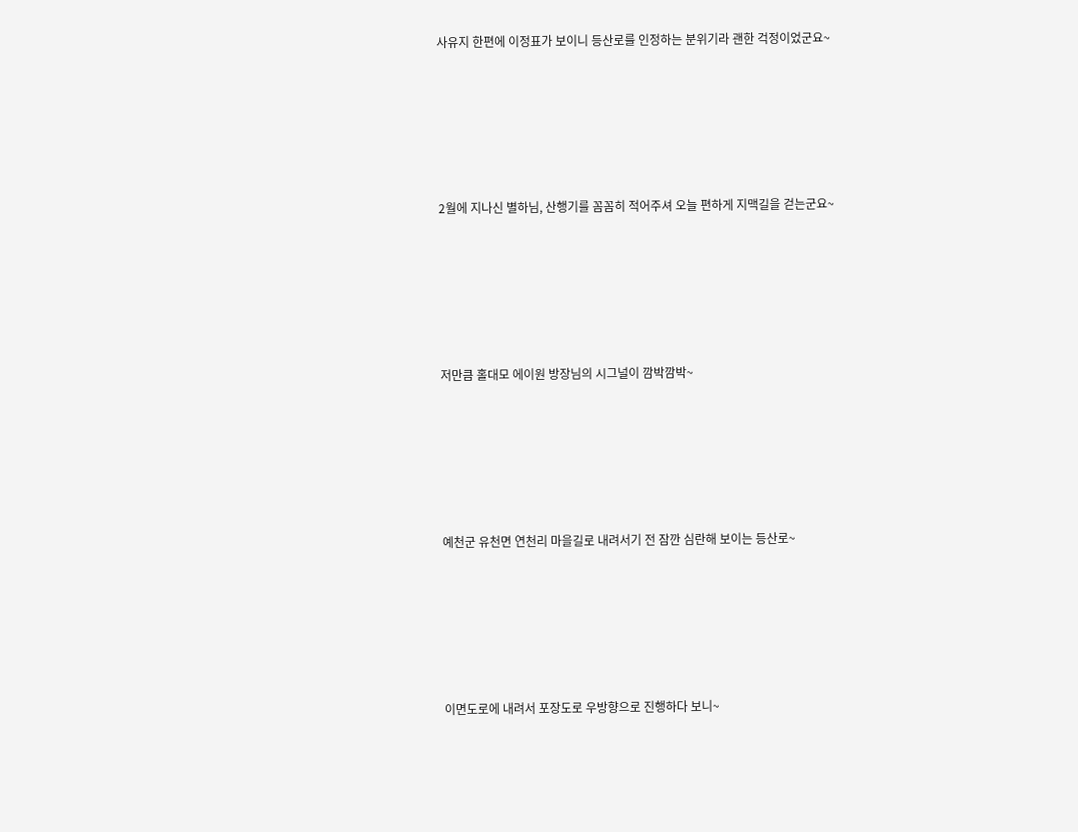사유지 한편에 이정표가 보이니 등산로를 인정하는 분위기라 괜한 걱정이었군요~





2월에 지나신 별하님, 산행기를 꼼꼼히 적어주셔 오늘 편하게 지맥길을 걷는군요~





저만큼 홀대모 에이원 방장님의 시그널이 깜박깜박~





예천군 유천면 연천리 마을길로 내려서기 전 잠깐 심란해 보이는 등산로~





이면도로에 내려서 포장도로 우방향으로 진행하다 보니~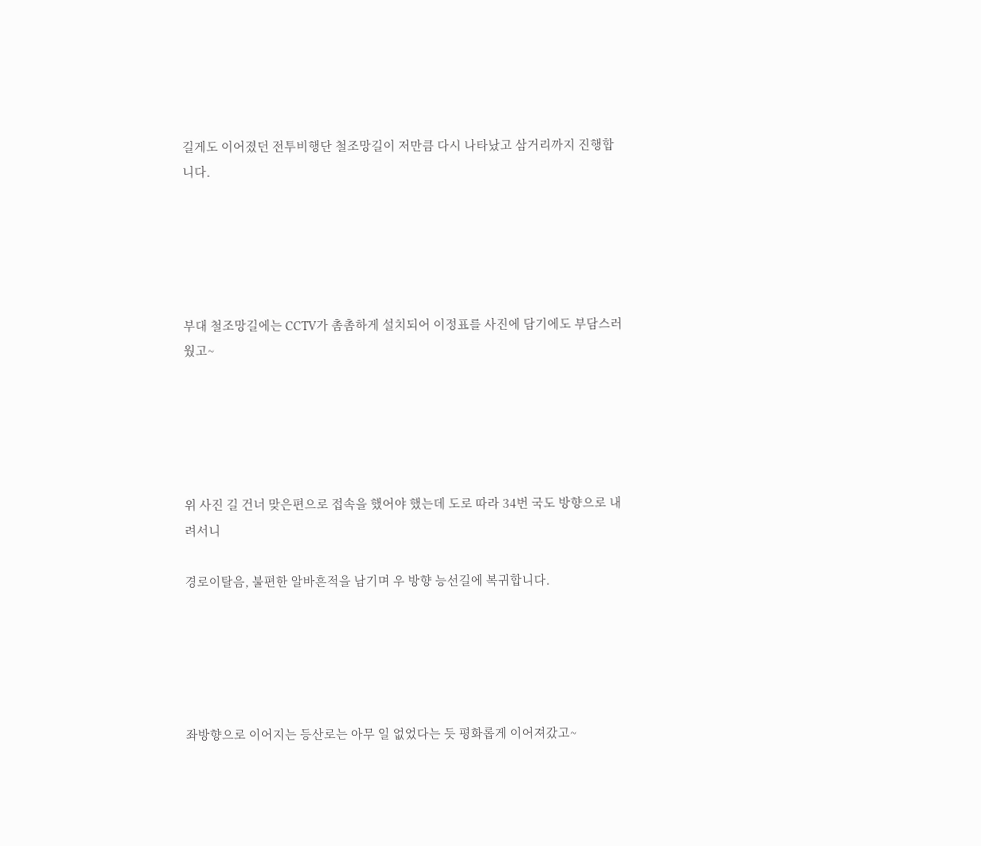길게도 이어졌던 전투비행단 철조망길이 저만큼 다시 나타났고 삼거리까지 진행합니다.





부대 철조망길에는 CCTV가 촘촘하게 설치되어 이정표를 사진에 담기에도 부담스러웠고~





위 사진 길 건너 맞은편으로 접속을 했어야 했는데 도로 따라 34번 국도 방향으로 내려서니

경로이탈음, 불편한 알바흔적을 남기며 우 방향 능선길에 복귀합니다.





좌방향으로 이어지는 등산로는 아무 일 없었다는 듯 평화롭게 이어져갔고~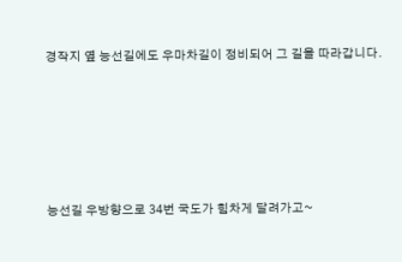경작지 옆 능선길에도 우마차길이 정비되어 그 길을 따라갑니다.





능선길 우방향으로 34번 국도가 힘차게 달려가고~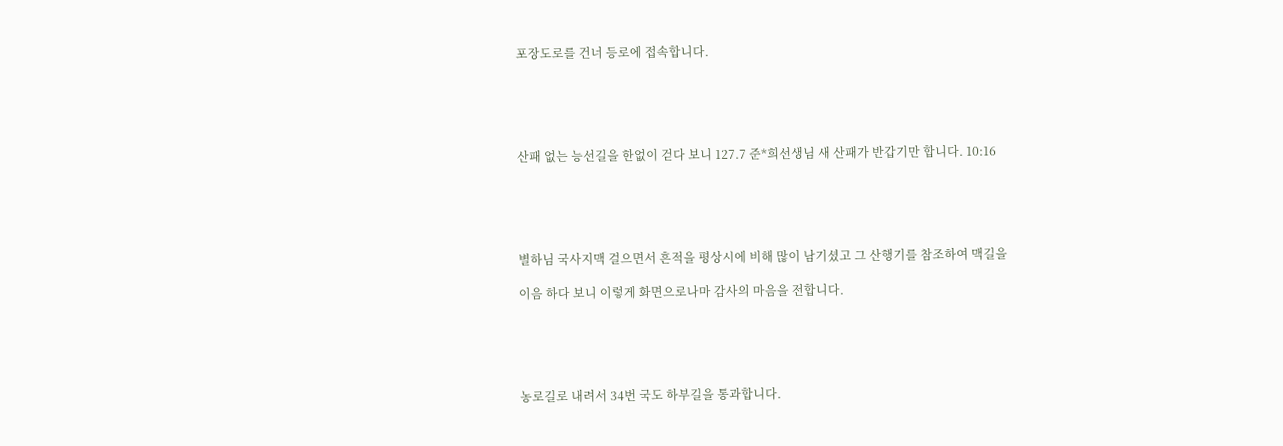포장도로를 건너 등로에 접속합니다.





산패 없는 능선길을 한없이 걷다 보니 127.7 준*희선생님 새 산패가 반갑기만 합니다. 10:16





별하님 국사지맥 걸으면서 흔적을 평상시에 비해 많이 남기셨고 그 산행기를 참조하여 맥길을

이음 하다 보니 이렇게 화면으로나마 감사의 마음을 전합니다.





농로길로 내려서 34번 국도 하부길을 통과합니다.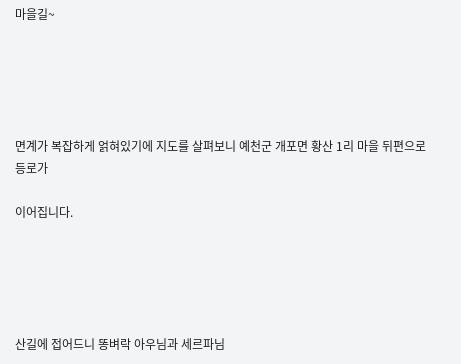마을길~





면계가 복잡하게 얽혀있기에 지도를 살펴보니 예천군 개포면 황산 1리 마을 뒤편으로 등로가

이어집니다.





산길에 접어드니 똥벼락 아우님과 세르파님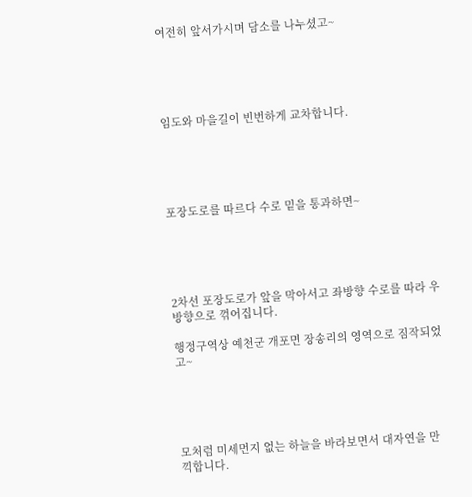여전히 앞서가시며 담소를 나누셨고~





임도와 마을길이 빈번하게 교차합니다.





포장도로를 따르다 수로 밑을 통과하면~





2차선 포장도로가 앞을 막아서고 좌방향 수로를 따라 우방향으로 꺾어집니다.

행정구역상 예천군 개포면 장송리의 영역으로 짐작되었고~





모처럼 미세먼지 없는 하늘을 바라보면서 대자연을 만끽합니다.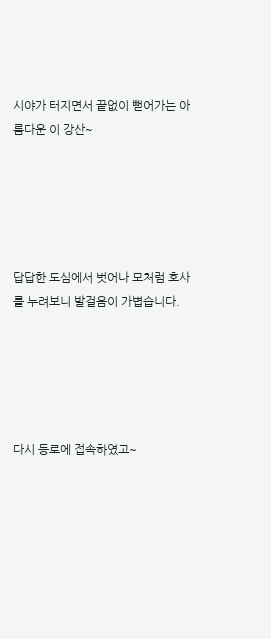시야가 터지면서 끝없이 뻗어가는 아름다운 이 강산~





답답한 도심에서 벗어나 모처럼 호사를 누려보니 발걸음이 가볍습니다.





다시 등로에 접속하였고~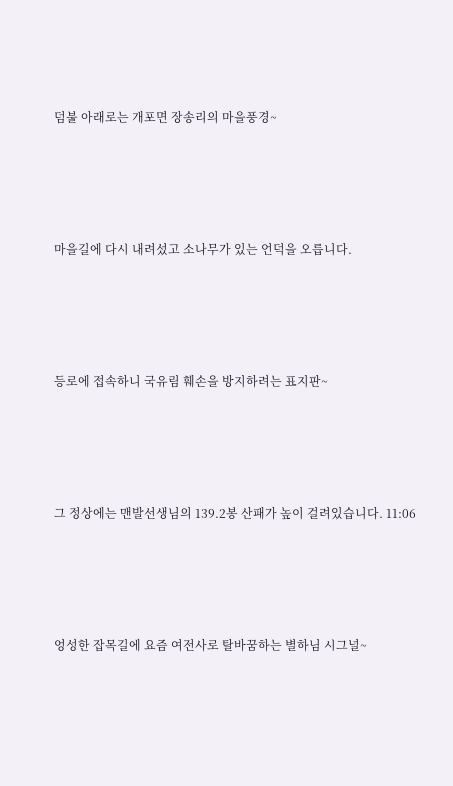덤불 아래로는 개포면 장송리의 마을풍경~





마을길에 다시 내려섰고 소나무가 있는 언덕을 오릅니다.





등로에 접속하니 국유림 훼손을 방지하려는 표지판~





그 정상에는 맨발선생님의 139.2봉 산패가 높이 걸려있습니다. 11:06





엉성한 잡목길에 요즘 여전사로 탈바꿈하는 별하님 시그널~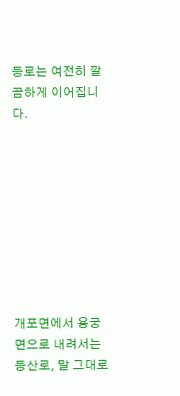등로는 여전히 깔끔하게 이어집니다.









개포면에서 용궁면으로 내려서는 등산로, 말 그대로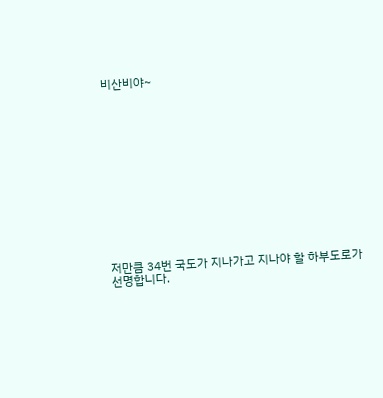비산비야~













저만큼 34번 국도가 지나가고 지나야 할 하부도로가 선명합니다.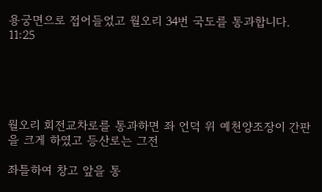용궁면으로 접어들었고 월오리 34번 국도를 통과합니다. 11:25





월오리 회전교차로를 통과하면 좌 언덕 위 예천양조장이 간판을 크게 하였고 등산로는 그전

좌틀하여 창고 앞을 통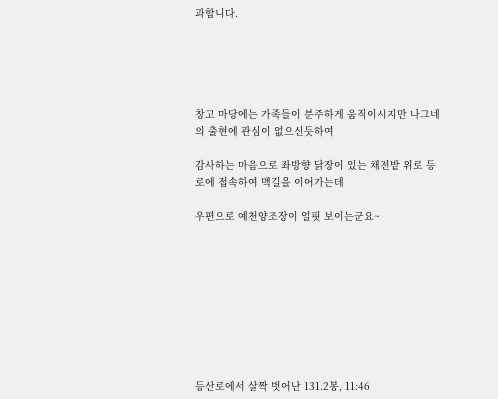과합니다.





창고 마당에는 가족들이 분주하게 움직이시지만 나그네의 출현에 관심이 없으신듯하여

감사하는 마음으로 좌방향 닭장이 있는 채전밭 위로 등로에 접속하여 맥길을 이어가는데

우편으로 예천양조장이 얼핏 보이는군요~









등산로에서 살짝 벗어난 131.2봉, 11:46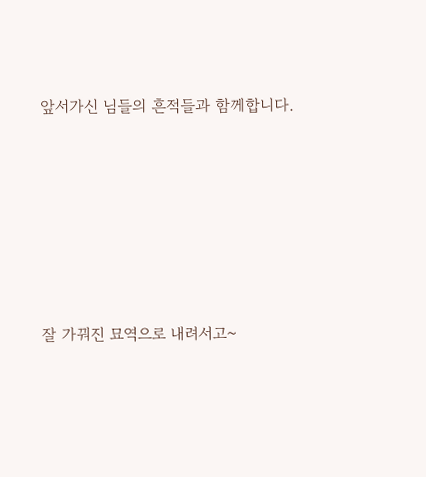앞서가신 님들의 흔적들과 함께합니다.









잘 가꿔진 묘역으로 내려서고~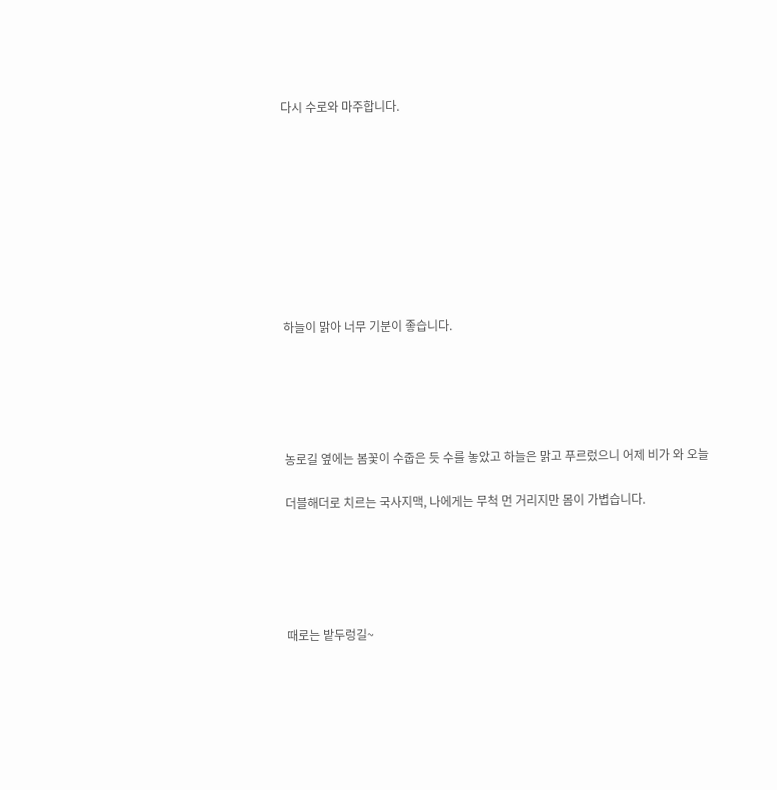다시 수로와 마주합니다.









하늘이 맑아 너무 기분이 좋습니다.





농로길 옆에는 봄꽃이 수줍은 듯 수를 놓았고 하늘은 맑고 푸르렀으니 어제 비가 와 오늘

더블해더로 치르는 국사지맥, 나에게는 무척 먼 거리지만 몸이 가볍습니다.





때로는 밭두렁길~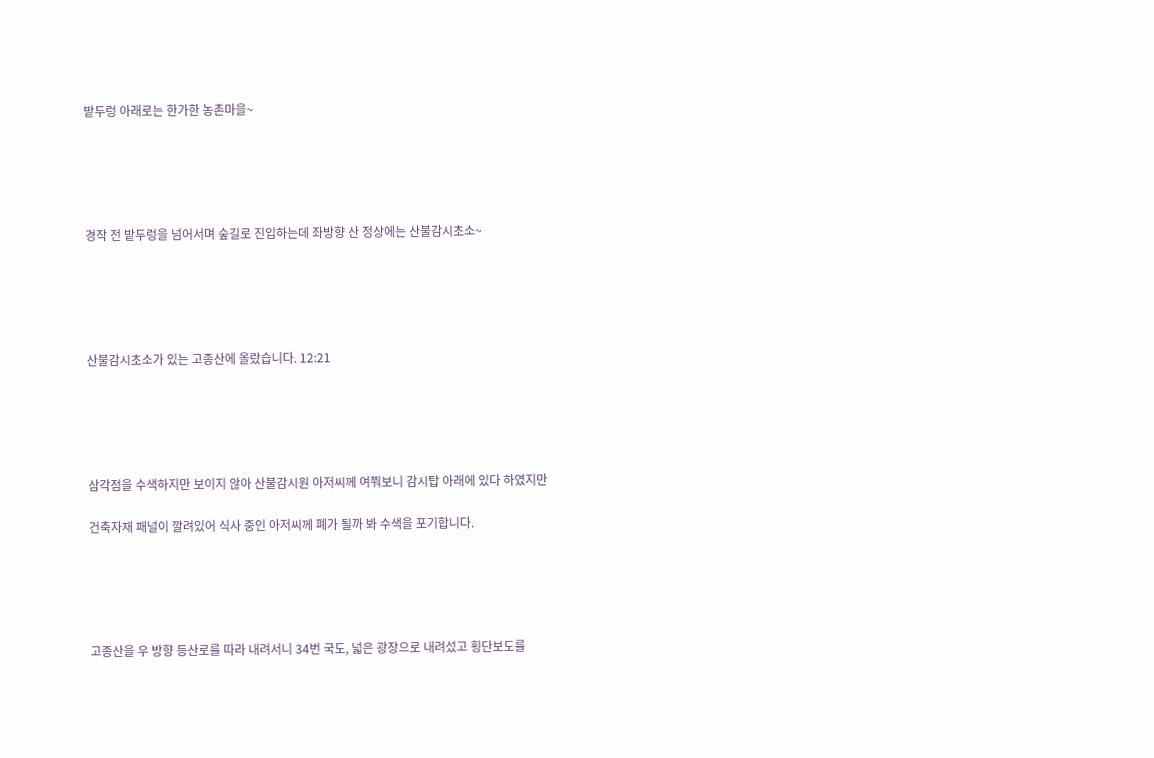밭두렁 아래로는 한가한 농촌마을~





경작 전 밭두렁을 넘어서며 숲길로 진입하는데 좌방향 산 정상에는 산불감시초소~





산불감시초소가 있는 고종산에 올랐습니다. 12:21





삼각점을 수색하지만 보이지 않아 산불감시원 아저씨께 여쭤보니 감시탑 아래에 있다 하였지만

건축자재 패널이 깔려있어 식사 중인 아저씨께 폐가 될까 봐 수색을 포기합니다.





고종산을 우 방향 등산로를 따라 내려서니 34번 국도, 넓은 광장으로 내려섰고 횡단보도를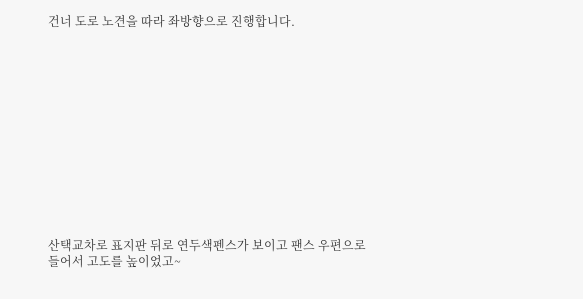건너 도로 노견을 따라 좌방향으로 진행합니다.













산택교차로 표지판 뒤로 연두색펜스가 보이고 팬스 우편으로 들어서 고도를 높이었고~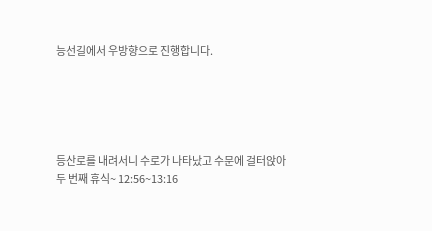능선길에서 우방향으로 진행합니다.





등산로를 내려서니 수로가 나타났고 수문에 걸터앉아 두 번째 휴식~ 12:56~13:16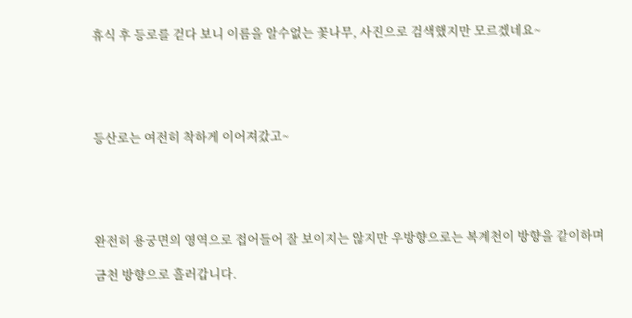휴식 후 등로를 걷다 보니 이름을 알수없는 꽃나무, 사진으로 검색했지만 모르겠네요~





등산로는 여전히 착하게 이어져갔고~





완전히 용궁면의 영역으로 접어들어 잘 보이지는 않지만 우방향으로는 복계천이 방향을 같이하며

금천 방향으로 흘러갑니다.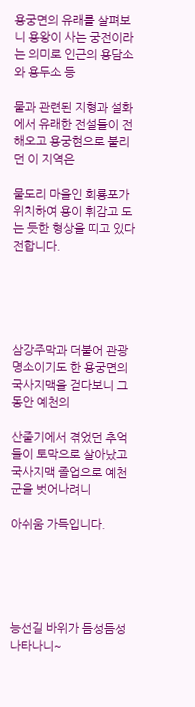용궁면의 유래를 살펴보니 용왕이 사는 궁전이라는 의미로 인근의 용담소와 용두소 등

물과 관련된 지형과 설화에서 유래한 전설들이 전해오고 용궁현으로 불리던 이 지역은

물도리 마을인 회룡포가 위치하여 용이 휘감고 도는 듯한 형상을 띠고 있다 전합니다.





삼강주막과 더불어 관광명소이기도 한 용궁면의 국사지맥을 걷다보니 그동안 예천의

산줄기에서 겪었던 추억들이 토막으로 살아났고 국사지맥 졸업으로 예천군을 벗어나려니

아쉬움 가득입니다.





능선길 바위가 듬성듬성 나타나니~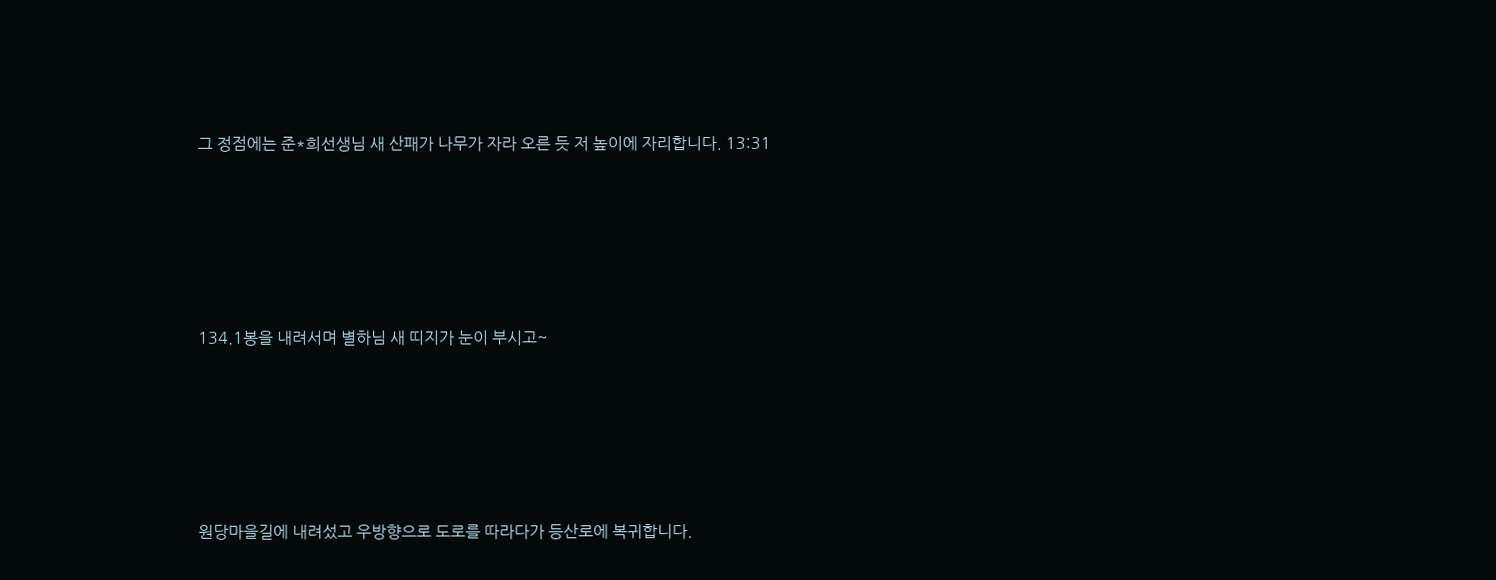그 정점에는 준*희선생님 새 산패가 나무가 자라 오른 듯 저 높이에 자리합니다. 13:31





134.1봉을 내려서며 별하님 새 띠지가 눈이 부시고~





원당마을길에 내려섰고 우방향으로 도로를 따라다가 등산로에 복귀합니다.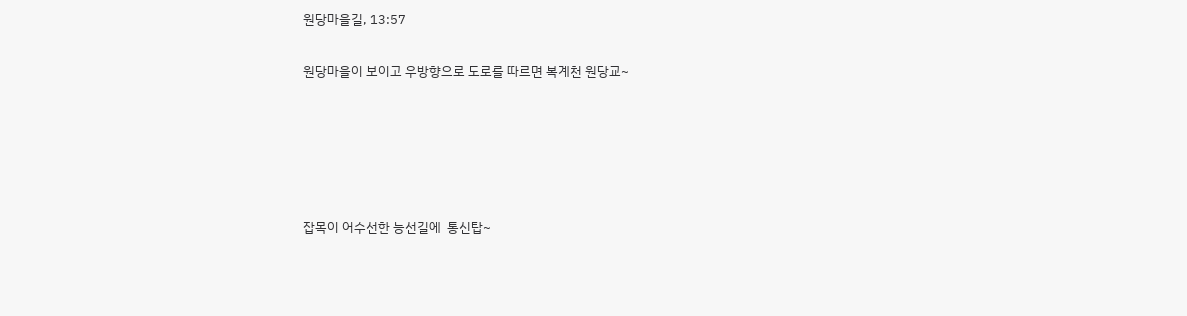원당마을길, 13:57

원당마을이 보이고 우방향으로 도로를 따르면 복계천 원당교~





잡목이 어수선한 능선길에  통신탑~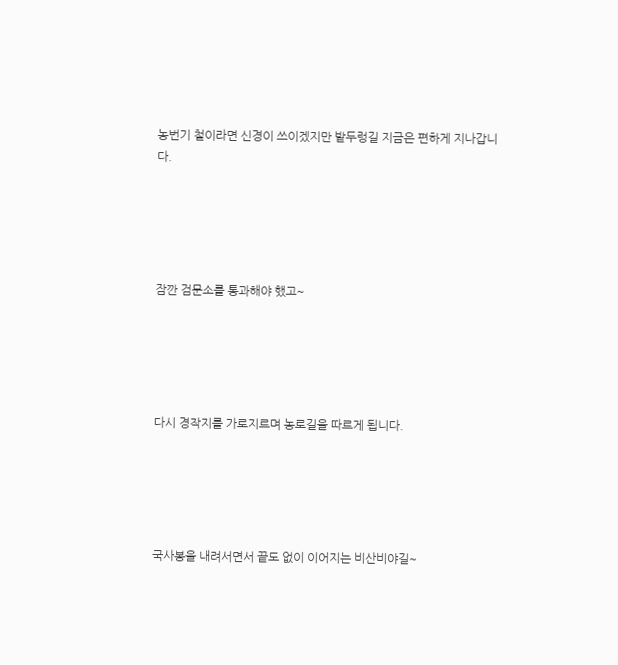농번기 철이라면 신경이 쓰이겠지만 밭두렁길 지금은 편하게 지나갑니다.





잠깐 검문소를 통과해야 했고~





다시 경작지를 가로지르며 농로길을 따르게 됩니다.





국사봉을 내려서면서 끝도 없이 이어지는 비산비야길~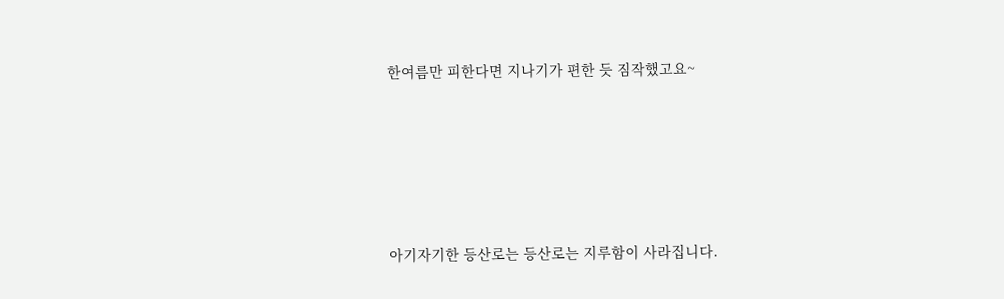한여름만 피한다면 지나기가 편한 듯 짐작했고요~





아기자기한 등산로는 등산로는 지루함이 사라집니다.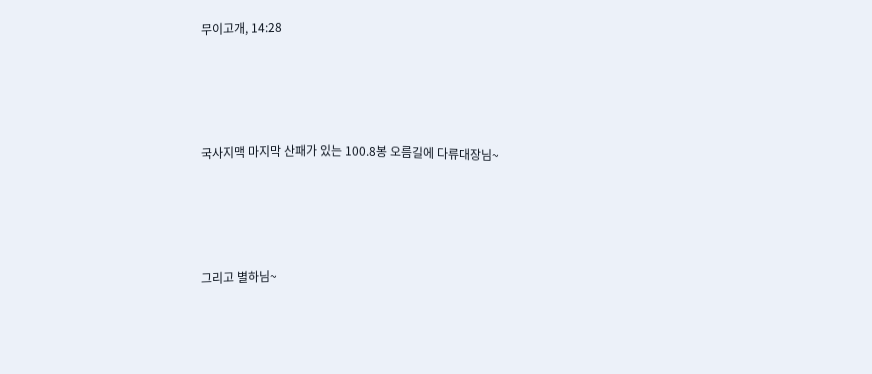무이고개, 14:28





국사지맥 마지막 산패가 있는 100.8봉 오름길에 다류대장님~





그리고 별하님~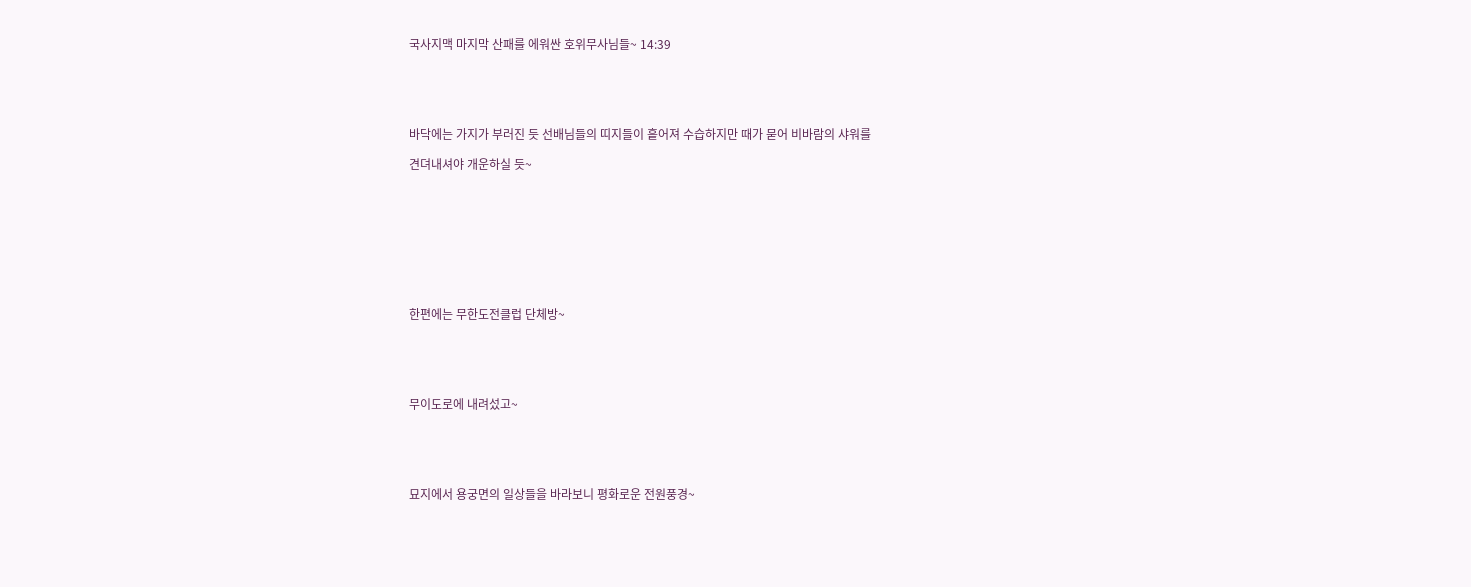국사지맥 마지막 산패를 에워싼 호위무사님들~ 14:39





바닥에는 가지가 부러진 듯 선배님들의 띠지들이 흩어져 수습하지만 때가 묻어 비바람의 샤워를

견뎌내셔야 개운하실 듯~









한편에는 무한도전클럽 단체방~





무이도로에 내려섰고~





묘지에서 용궁면의 일상들을 바라보니 평화로운 전원풍경~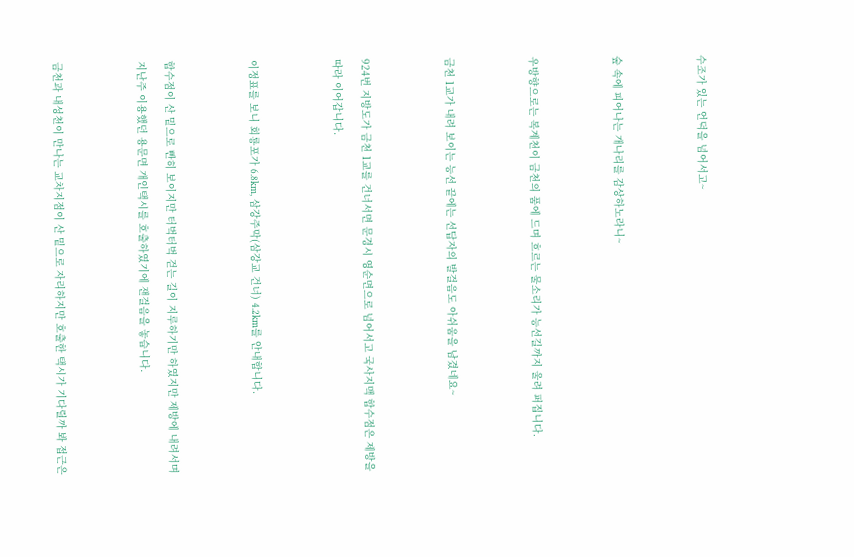수조가 있는 언덕을 넘어서고~





숲 속에 피어나는 개나리를 감상하노라니~





우방향으로는 복계천이 금천의 품에 드며 흐르는 물소리가 능선길까지 울려 퍼집니다.





금천 1교가 내려 보이는 능선 끝에는 선답자의 발걸음도 아쉬움을 남겼네요~





924번 지방도가 금천 1교를 건너서면 문경시 영순면으로 넘어서고 국사지맥 합수점은 제방을

따라 이어갑니다.





이정표를 보니 회룡포가 6.8km, 삼강주막(삼강교 건너) 4.2km를 안내합니다.





합수점이 산 밑으로 빤히 보이지만 터벅터벅 걷는 길이 지루하기만 하였지만 제방에 내려서며

지난주 이용했던 용문면 개인택시를 호출하였기에 잰걸음을 놓습니다.





금천과 내성천이 만나는 교차지점이 산 밑으로 자리하지만 호출한 택시가 기다릴까 봐 접근은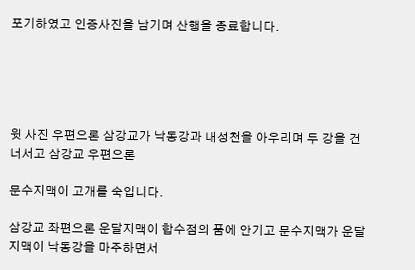포기하였고 인증사진을 남기며 산행을 종료합니다.





윗 사진 우편으론 삼강교가 낙동강과 내성천을 아우리며 두 강을 건너서고 삼강교 우편으론

문수지맥이 고개를 숙입니다.

삼강교 좌편으론 운달지맥이 합수점의 품에 안기고 문수지맥가 운달지맥이 낙동강을 마주하면서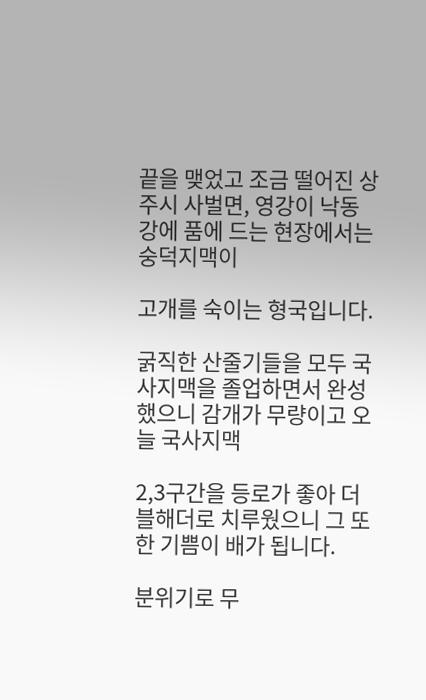끝을 맺었고 조금 떨어진 상주시 사벌면, 영강이 낙동강에 품에 드는 현장에서는 숭덕지맥이

고개를 숙이는 형국입니다.

굵직한 산줄기들을 모두 국사지맥을 졸업하면서 완성했으니 감개가 무량이고 오늘 국사지맥

2,3구간을 등로가 좋아 더블해더로 치루웠으니 그 또한 기쁨이 배가 됩니다.

분위기로 무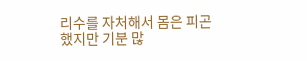리수를 자처해서 몸은 피곤했지만 기분 많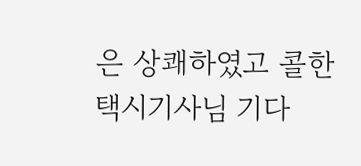은 상쾌하였고 콜한 택시기사님 기다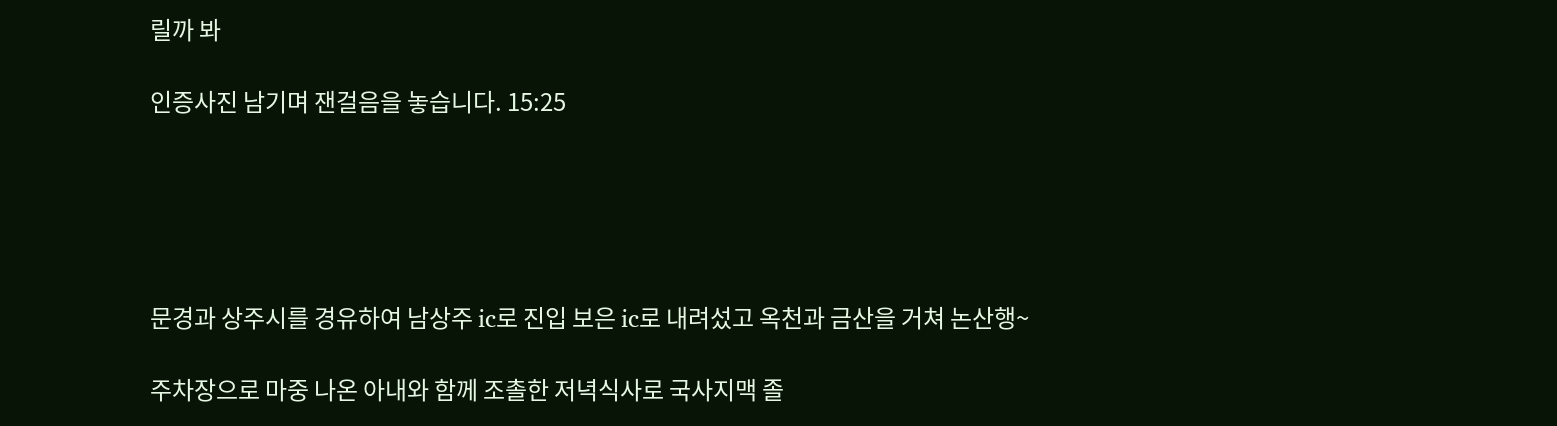릴까 봐

인증사진 남기며 잰걸음을 놓습니다. 15:25





문경과 상주시를 경유하여 남상주 ic로 진입 보은 ic로 내려섰고 옥천과 금산을 거쳐 논산행~

주차장으로 마중 나온 아내와 함께 조촐한 저녁식사로 국사지맥 졸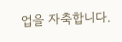업을 자축합니다.